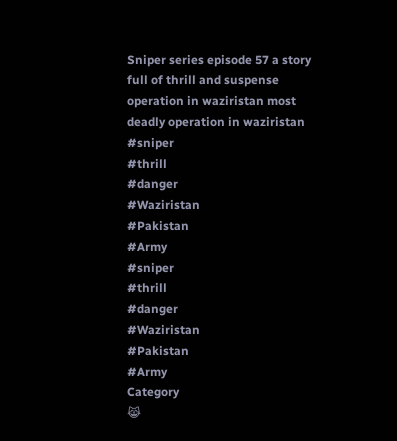Sniper series episode 57 a story full of thrill and suspense operation in waziristan most deadly operation in waziristan
#sniper
#thrill
#danger
#Waziristan
#Pakistan
#Army
#sniper
#thrill
#danger
#Waziristan
#Pakistan
#Army
Category
😹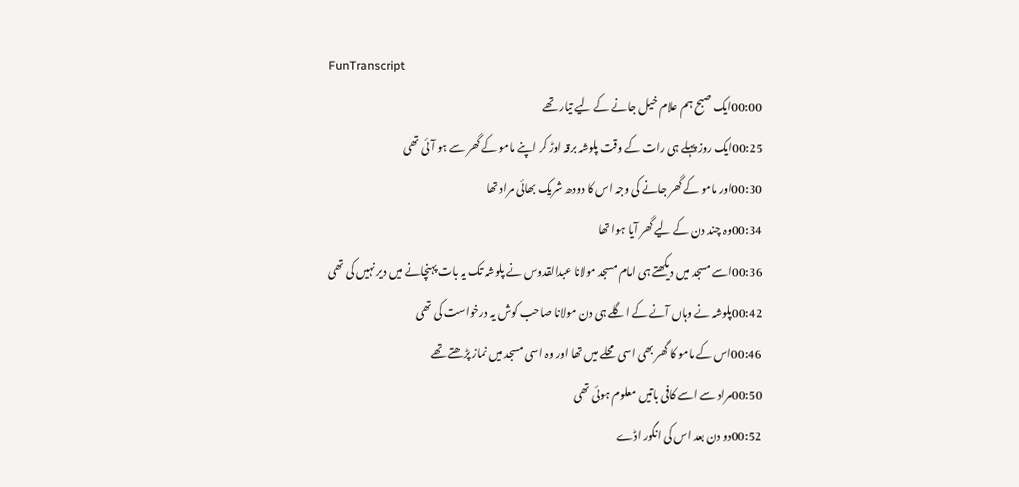FunTranscript
00:00ایک صبح ہم علام خیل جانے کے لیے تیار تھے
00:25ایک روز پہلے ہی رات کے وقت پلوشہ برقہ اوڑ کر اپنے مامو کے گھر سے ہو آئی تھی
00:30اور مامو کے گھر جانے کی وجہ اس کا دودھ شریک بھائی مراد تھا
00:34وہ چند دن کے لیے گھر آیا ہوا تھا
00:36اسے مسجد میں دیکھتے ہی امام مسجد مولانا عبدالقدوس نے پلوشہ تک یہ بات پہنچانے میں دیر نہیں کی تھی
00:42پلوشہ نے وہاں آنے کے اگلے ہی دن مولانا صاحب کوش یہ درخواست کی تھی
00:46اس کے مامو کا گھر بھی اسی محلے میں تھا اور وہ اسی مسجد میں نماز پڑھتے تھے
00:50مراد سے اسے کافی باتیں معلوم ہوئی تھی
00:52دو دن بعد اس کی انگور اڈے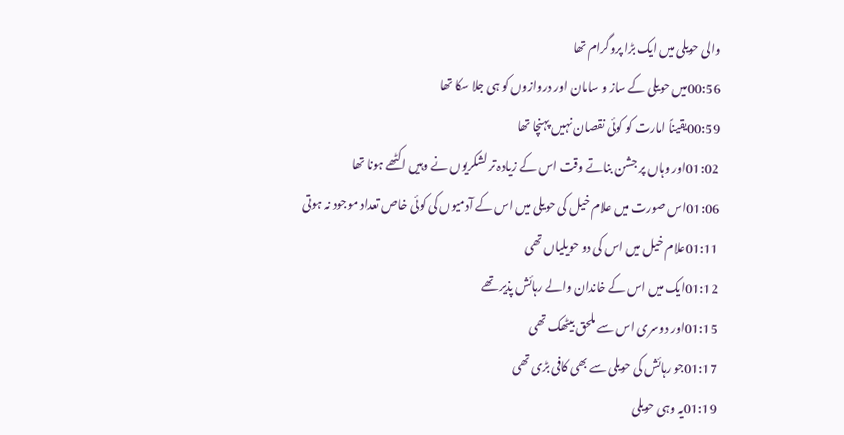والی حویلی میں ایک بڑا پروگرام تھا
00:56میں حویلی کے ساز و سامان اور دروازوں کو ہی جلا سکا تھا
00:59یقیناً امارت کو کوئی نقصان نہیں پہنچا تھا
01:02اور وہاں پر جشن بناتے وقت اس کے زیادہ تر لشکریوں نے وہیں اکٹھے ہونا تھا
01:06اس صورت میں علام خیل کی حویلی میں اس کے آدمیوں کی کوئی خاص تعداد موجود نہ ہوتی
01:11علام خیل میں اس کی دو حویلیاں تھی
01:12ایک میں اس کے خاندان والے رہائش پذیر تھے
01:15اور دوسری اس سے ملحق بیٹھک تھی
01:17جو رہائش کی حویلی سے بھی کافی بڑی تھی
01:19یہ وہی حویلی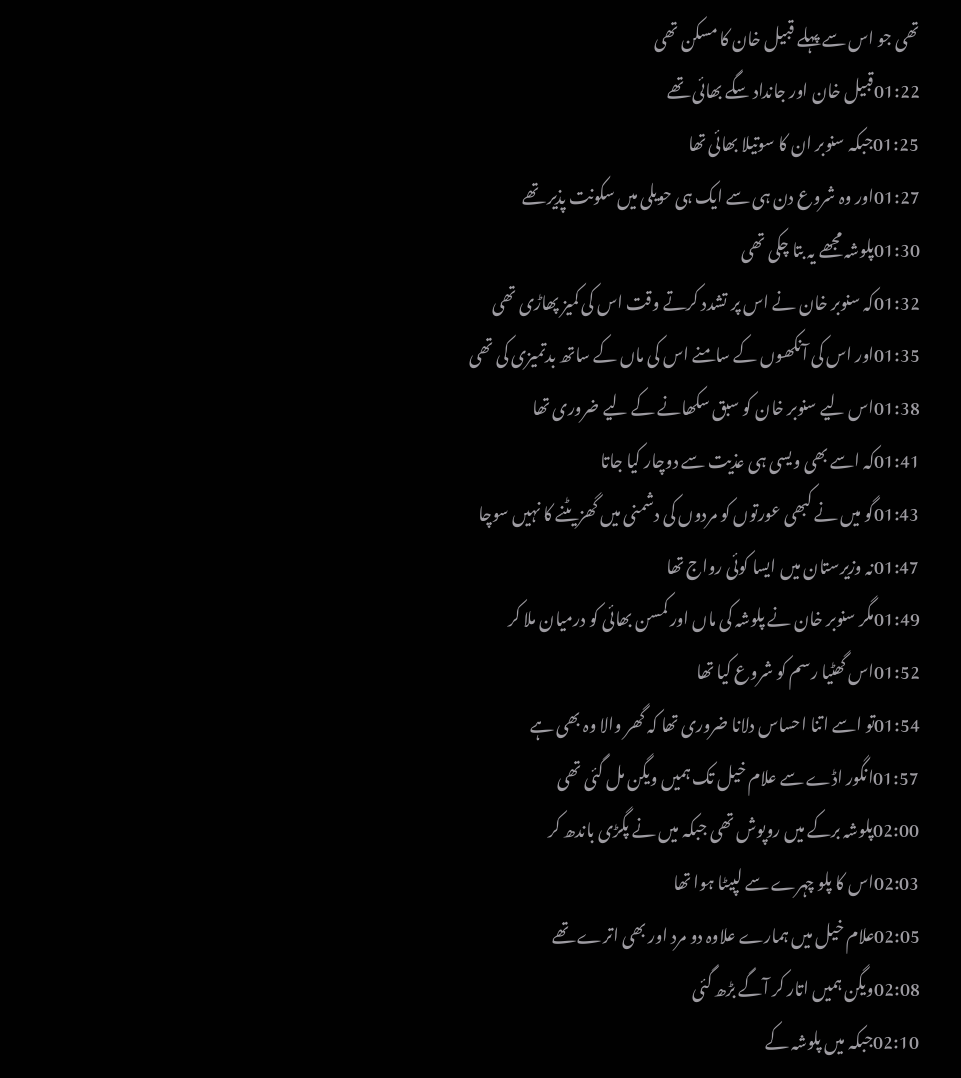تھی جو اس سے پہلے قبیل خان کا مسکن تھی
01:22قبیل خان اور جانداد سگے بھائی تھے
01:25جبکہ سنوبر ان کا سوتیلا بھائی تھا
01:27اور وہ شروع دن ہی سے ایک ہی حویلی میں سکونت پذیر تھے
01:30پلوشہ مجھے یہ بتا چکی تھی
01:32کہ سنوبر خان نے اس پر تشدد کرتے وقت اس کی کمیز پھاڑی تھی
01:35اور اس کی آنکھوں کے سامنے اس کی ماں کے ساتھ بدتمیزی کی تھی
01:38اس لیے سنوبر خان کو سبق سکھانے کے لیے ضروری تھا
01:41کہ اسے بھی ویسی ہی عذیت سے دوچار کیا جاتا
01:43گو میں نے کبھی عورتوں کو مردوں کی دشمنی میں گھزیٹنے کا نہیں سوچا
01:47نہ وزیرستان میں ایسا کوئی رواج تھا
01:49مگر سنوبر خان نے پلوشہ کی ماں اور کمسن بھائی کو درمیان ملا کر
01:52اس گھٹیا رسم کو شروع کیا تھا
01:54تو اسے اتنا احساس دلانا ضروری تھا کہ گھر والا وہ بھی ہے
01:57انگور اڈے سے علام خیل تک ہمیں ویگن مل گئی تھی
02:00پلوشہ برکے میں روپوش تھی جبکہ میں نے پگڑی باندھ کر
02:03اس کا پلو چہرے سے لپیٹا ہوا تھا
02:05علام خیل میں ہمارے علاوہ دو مرد اور بھی اترے تھے
02:08ویگن ہمیں اتار کر آگے بڑھ گئی
02:10جبکہ میں پلوشہ کے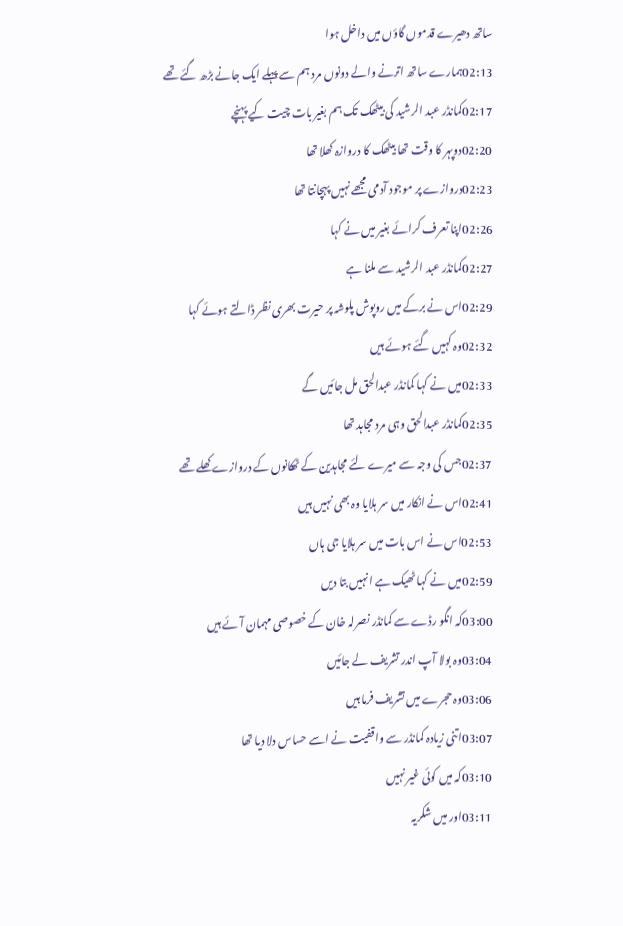ساتھ دھیرے قدموں گاؤں میں داخل ہوا
02:13ہمارے ساتھ اترنے والے دونوں مرد ہم سے پہلے ایک جانے بڑھ گئے تھے
02:17کمانڈر عبد الرشید کی بیٹھک تک ہم بغیر بات چیت کیے پہنچے
02:20دوپہر کا وقت تھا بیٹھک کا دروازہ کھلا تھا
02:23دروازے پر موجود آدمی مجھے نہیں پہچانتا تھا
02:26اپنا تعرف کرائے بغیر میں نے کہا
02:27کمانڈر عبد الرشید سے ملنا ہے
02:29اس نے برکے میں روپوش پلوشہ پر حیرت بھری نظر ڈالتے ہوئے کہا
02:32وہ کہیں گئے ہوئے ہیں
02:33میں نے کہا کمانڈر عبدالحق مل جائیں گے
02:35کمانڈر عبدالحق وہی مرد مجاہد تھا
02:37جس کی وجہ سے میرے لئے مجاہدین کے ٹھکانوں کے دروازے کھلے تھے
02:41اس نے انکار میں سر ہلایا وہ بھی نہیں ہیں
02:53اس نے اس بات میں سر ہلایا جی ہاں
02:59میں نے کہا ٹھیک ہے انہیں بتا دیں
03:00کہ انگو رڈے سے کمانڈر نصرلہ خان کے خصوصی مہمان آئے ہیں
03:04وہ بولا آپ اندر تشریف لے جائیں
03:06وہ حجرے میں تشریف فرما ہیں
03:07اتنی زیادہ کمانڈر سے واقفیت نے اسے حساس دلا دیا تھا
03:10کہ میں کوئی غیر نہیں
03:11اور میں شکریہ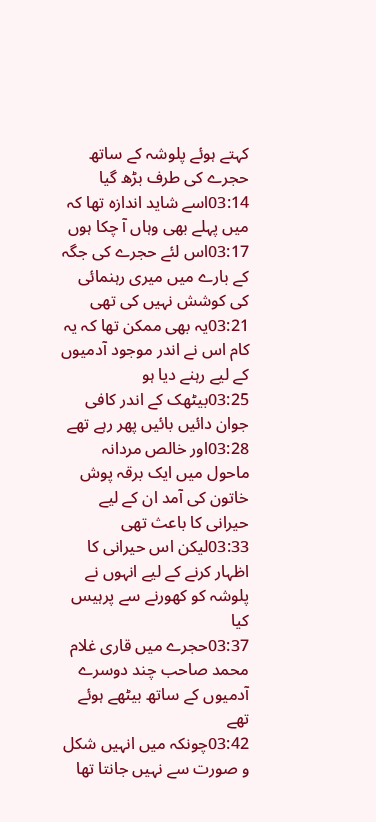کہتے ہوئے پلوشہ کے ساتھ حجرے کی طرف بڑھ گیا
03:14اسے شاید اندازہ تھا کہ میں پہلے بھی وہاں آ چکا ہوں
03:17اس لئے حجرے کی جگہ کے بارے میں میری رہنمائی کی کوشش نہیں کی تھی
03:21یہ بھی ممکن تھا کہ یہ کام اس نے اندر موجود آدمیوں کے لیے رہنے دیا ہو
03:25بیٹھک کے اندر کافی جوان دائیں بائیں پھر رہے تھے
03:28اور خالص مردانہ ماحول میں ایک برقہ پوش خاتون کی آمد ان کے لیے حیرانی کا باعث تھی
03:33لیکن اس حیرانی کا اظہار کرنے کے لیے انہوں نے پلوشہ کو کھورنے سے پرہیس کیا
03:37حجرے میں قاری غلام محمد صاحب چند دوسرے آدمیوں کے ساتھ بیٹھے ہوئے تھے
03:42چونکہ میں انہیں شکل و صورت سے نہیں جانتا تھا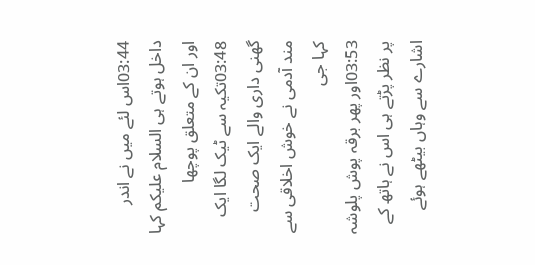03:44اس لئے میں نے اندر داخل ہوتے ہی السلام علیکم کہا اور ان کے متعلق پوچھا
03:48تکیہ سے ٹیک لگا ایک گھنی داری والے ایک صحت مند آدمی نے خوش اخلاقی سے کہا جی
03:53اور پھر برقہ پوش پلوشہ پر نظر پڑتے ہی اس نے ہاتھ کے اشارے سے وہاں بیٹھے ہوئے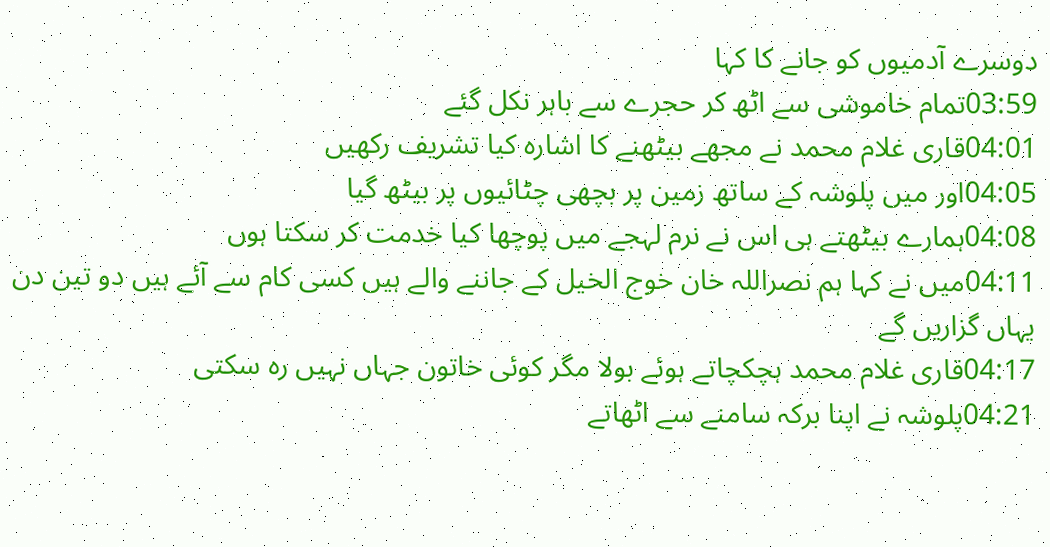دوسرے آدمیوں کو جانے کا کہا
03:59تمام خاموشی سے اٹھ کر حجرے سے باہر نکل گئے
04:01قاری غلام محمد نے مجھے بیٹھنے کا اشارہ کیا تشریف رکھیں
04:05اور میں پلوشہ کے ساتھ زمین پر بچھی چٹائیوں پر بیٹھ گیا
04:08ہمارے بیٹھتے ہی اس نے نرم لہجے میں پوچھا کیا خدمت کر سکتا ہوں
04:11میں نے کہا ہم نصراللہ خان خوج الخیل کے جاننے والے ہیں کسی کام سے آئے ہیں دو تین دن یہاں گزاریں گے
04:17قاری غلام محمد ہچکچاتے ہوئے بولا مگر کوئی خاتون جہاں نہیں رہ سکتی
04:21پلوشہ نے اپنا برکہ سامنے سے اٹھاتے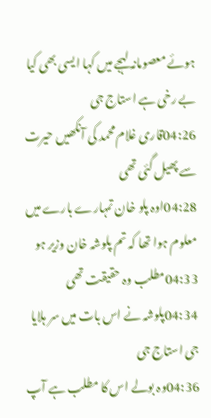ہوئے معصومانہ لہجے میں کہا ایسی بھی کیا بے رخی ہے استاج جی
04:26قاری غلام محمد کی آنکھیں حیرت سے پھیل گئی تھی
04:28اوہ پلو خان تمہارے بارے میں معلوم ہوا تھا کہ تم پلوشہ خان وزیر ہو
04:33مطلب وہ حقیقت تھی
04:34پلوشہ نے اس بات میں سر ہلایا جی استاج جی
04:36وہ بولے اس کا مطلب ہے آپ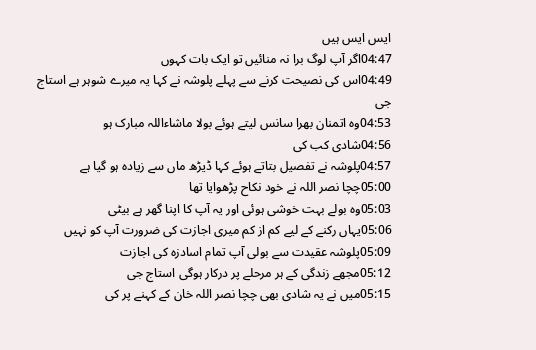ایس ایس ہیں
04:47اگر آپ لوگ برا نہ منائیں تو ایک بات کہوں
04:49اس کی نصیحت کرنے سے پہلے پلوشہ نے کہا یہ میرے شوہر ہے استاج جی
04:53وہ اتمنان بھرا سانس لیتے ہوئے بولا ماشاءاللہ مبارک ہو
04:56شادی کب کی
04:57پلوشہ نے تفصیل بتاتے ہوئے کہا ڈیڑھ ماں سے زیادہ ہو گیا ہے
05:00چچا نصر اللہ نے خود نکاح پڑھوایا تھا
05:03وہ بولے بہت خوشی ہوئی اور یہ آپ کا اپنا گھر ہے بیٹی
05:06یہاں رکنے کے لیے کم از کم میری اجازت کی ضرورت آپ کو نہیں
05:09پلوشہ عقیدت سے بولی آپ تمام اسادزہ کی اجازت
05:12مجھے زندگی کے ہر مرحلے پر درکار ہوگی استاج جی
05:15میں نے یہ شادی بھی چچا نصر اللہ خان کے کہنے پر کی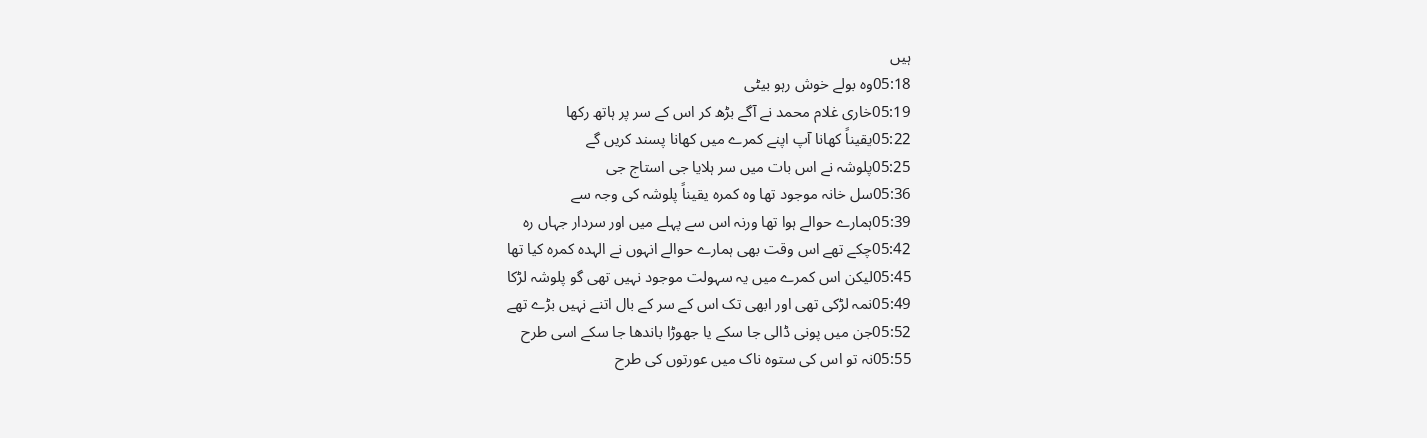ہیں
05:18وہ بولے خوش رہو بیٹی
05:19خاری غلام محمد نے آگے بڑھ کر اس کے سر پر ہاتھ رکھا
05:22یقیناً کھانا آپ اپنے کمرے میں کھانا پسند کریں گے
05:25پلوشہ نے اس بات میں سر ہلایا جی استاج جی
05:36سل خانہ موجود تھا وہ کمرہ یقیناً پلوشہ کی وجہ سے
05:39ہمارے حوالے ہوا تھا ورنہ اس سے پہلے میں اور سردار جہاں رہ
05:42چکے تھے اس وقت بھی ہمارے حوالے انہوں نے الہدہ کمرہ کیا تھا
05:45لیکن اس کمرے میں یہ سہولت موجود نہیں تھی گو پلوشہ لڑکا
05:49نمہ لڑکی تھی اور ابھی تک اس کے سر کے بال اتنے نہیں بڑے تھے
05:52جن میں پونی ڈالی جا سکے یا جھوڑا باندھا جا سکے اسی طرح
05:55نہ تو اس کی ستوہ ناک میں عورتوں کی طرح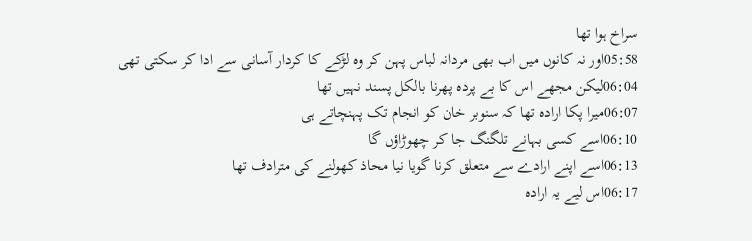سراخ ہوا تھا
05:58اور نہ کانوں میں اب بھی مردانہ لباس پہن کر وہ لڑکے کا کردار آسانی سے ادا کر سکتی تھی
06:04لیکن مجھے اس کا بے پردہ پھرنا بالکل پسند نہیں تھا
06:07میرا پکا ارادہ تھا کہ سنوبر خان کو انجام تک پہنچاتے ہی
06:10اسے کسی بہانے تلگنگ جا کر چھوڑاؤں گا
06:13اسے اپنے ارادے سے متعلق کرنا گویا نیا محاذ کھولنے کی مترادف تھا
06:17اس لیے یہ ارادہ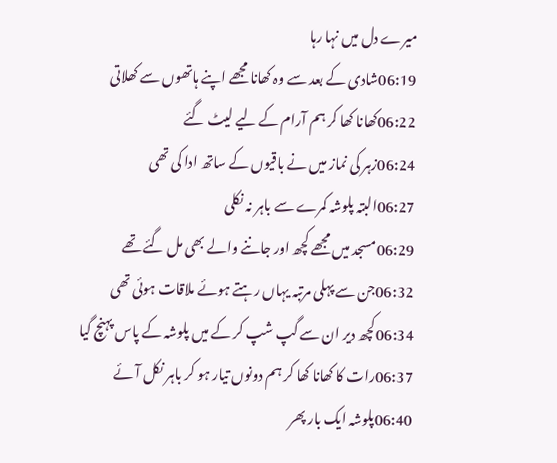میرے دل میں نہا رہا
06:19شادی کے بعد سے وہ کھانا مجھے اپنے ہاتھوں سے کھلاتی
06:22کھانا کھا کر ہم آرام کے لیے لیٹ گئے
06:24زہر کی نماز میں نے باقیوں کے ساتھ ادا کی تھی
06:27البتہ پلوشہ کمرے سے باہر نہ نکلی
06:29مسجد میں مجھے کچھ اور جاننے والے بھی مل گئے تھے
06:32جن سے پہلی مرتبہ یہاں رہتے ہوئے ملاقات ہوئی تھی
06:34کچھ دیر ان سے گپ شپ کر کے میں پلوشہ کے پاس پہنچ گیا
06:37رات کا کھانا کھا کر ہم دونوں تیار ہو کر باہر نکل آئے
06:40پلوشہ ایک بار پھر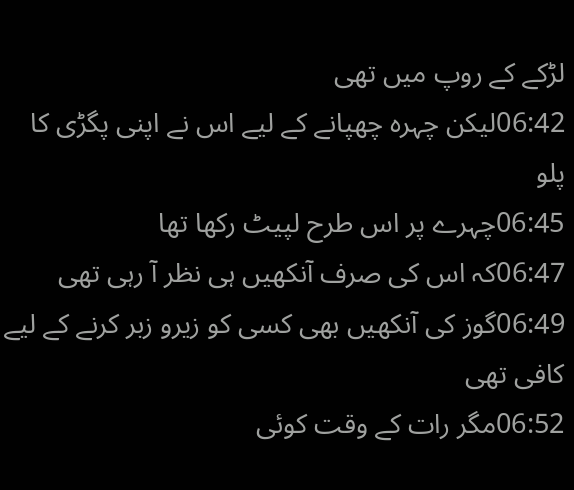لڑکے کے روپ میں تھی
06:42لیکن چہرہ چھپانے کے لیے اس نے اپنی پگڑی کا پلو
06:45چہرے پر اس طرح لپیٹ رکھا تھا
06:47کہ اس کی صرف آنکھیں ہی نظر آ رہی تھی
06:49گوز کی آنکھیں بھی کسی کو زیرو زبر کرنے کے لیے کافی تھی
06:52مگر رات کے وقت کوئی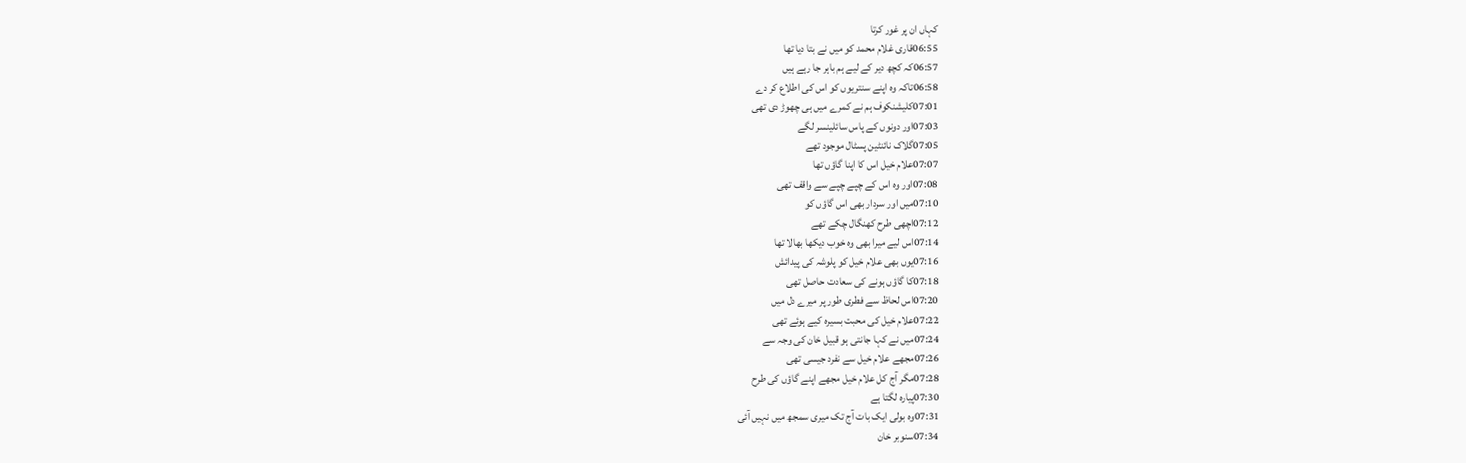کہاں ان پر غور کرتا
06:55قاری غلام محمد کو میں نے بتا دیا تھا
06:57کہ کچھ دیر کے لیے ہم باہر جا رہے ہیں
06:58تاکہ وہ اپنے سنتریوں کو اس کی اطلاع کر دے
07:01کلیشنکوف ہم نے کمرے میں ہی چھوڑ دی تھی
07:03اور دونوں کے پاس سائلینسر لگے
07:05گلاک نائنٹین پسٹال موجود تھے
07:07علام خیل اس کا اپنا گاؤں تھا
07:08اور وہ اس کے چپے چپے سے واقف تھی
07:10میں اور سردار بھی اس گاؤں کو
07:12اچھی طرح کھنگال چکے تھے
07:14اس لیے میرا بھی وہ خوب دیکھا بھالا تھا
07:16یوں بھی علام خیل کو پلوشہ کی پیدائش
07:18کا گاؤں ہونے کی سعادت حاصل تھی
07:20اس لحاظ سے فطری طور پر میرے دل میں
07:22علام خیل کی محبت بسیرہ کیے ہوئے تھی
07:24میں نے کہا جانتی ہو قبیل خان کی وجہ سے
07:26مجھے علام خیل سے نفرد جیسی تھی
07:28مگر آج کل علام خیل مجھے اپنے گاؤں کی طرح
07:30پیارہ لگتا ہے
07:31وہ بولی ایک بات آج تک میری سمجھ میں نہیں آئی
07:34سنوبر خان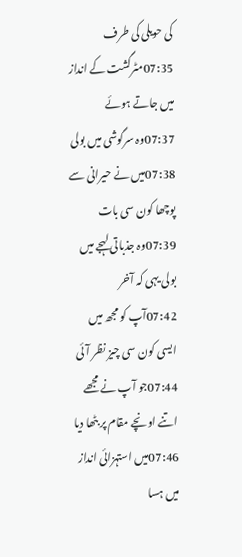کی حویلی کی طرف
07:35مٹرگشت کے انداز میں جاتے ہوئے
07:37وہ سرگوشی میں بولی
07:38میں نے حیرانی سے پوچھا کون سی بات
07:39وہ جذباتی لہجے میں بولی یہی کہ آخر
07:42آپ کو مجھ میں ایسی کون سی چیز نظر آئی
07:44جو آپ نے مجھے اتنے اونچے مقام پر بٹھا دیا
07:46میں استہزائی انداز میں ہسا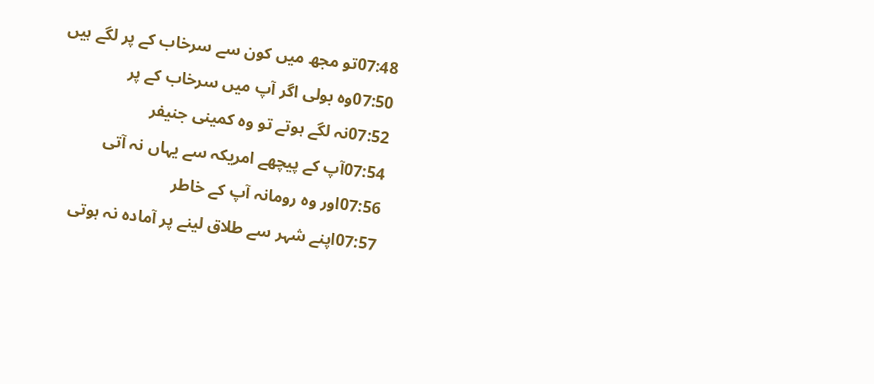07:48تو مجھ میں کون سے سرخاب کے پر لگے ہیں
07:50وہ بولی اگر آپ میں سرخاب کے پر
07:52نہ لگے ہوتے تو وہ کمینی جنیفر
07:54آپ کے پیچھے امریکہ سے یہاں نہ آتی
07:56اور وہ رومانہ آپ کے خاطر
07:57اپنے شہر سے طلاق لینے پر آمادہ نہ ہوتی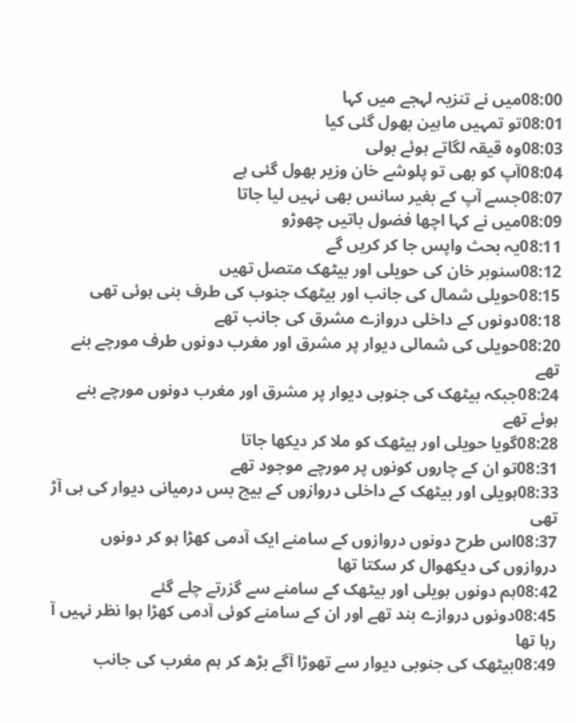08:00میں نے تنزیہ لہجے میں کہا
08:01تو تمہیں ماہین بھول گئی کیا
08:03وہ قیقہ لگاتے ہوئے بولی
08:04آپ کو بھی تو پلوشے خان وزیر بھول گئی ہے
08:07جسے آپ کے بغیر سانس بھی نہیں لیا جاتا
08:09میں نے کہا اچھا فضول باتیں چھوڑو
08:11یہ بحث واپس جا کر کریں گے
08:12سنوبر خان کی حویلی اور بیٹھک متصل تھیں
08:15حویلی شمال کی جانب اور بیٹھک جنوب کی طرف بنی ہوئی تھی
08:18دونوں کے داخلی دروازے مشرق کی جانب تھے
08:20حویلی کی شمالی دیوار پر مشرق اور مغرب دونوں طرف مورچے بنے تھے
08:24جبکہ بیٹھک کی جنوبی دیوار پر مشرق اور مغرب دونوں مورچے بنے ہوئے تھے
08:28گویا حویلی اور بیٹھک کو ملا کر دیکھا جاتا
08:31تو ان کے چاروں کونوں پر مورچے موجود تھے
08:33ہویلی اور بیٹھک کے داخلی دروازوں کے بیچ بس درمیانی دیوار کی ہی آڑ تھی
08:37اس طرح دونوں دروازوں کے سامنے ایک آدمی کھڑا ہو کر دونوں دروازوں کی دیکھوال کر سکتا تھا
08:42ہم دونوں ہویلی اور بیٹھک کے سامنے سے گزرتے چلے گئے
08:45دونوں دروازے بند تھے اور ان کے سامنے کوئی آدمی کھڑا ہوا نظر نہیں آ رہا تھا
08:49بیٹھک کی جنوبی دیوار سے تھوڑا آگے بڑھ کر ہم مغرب کی جانب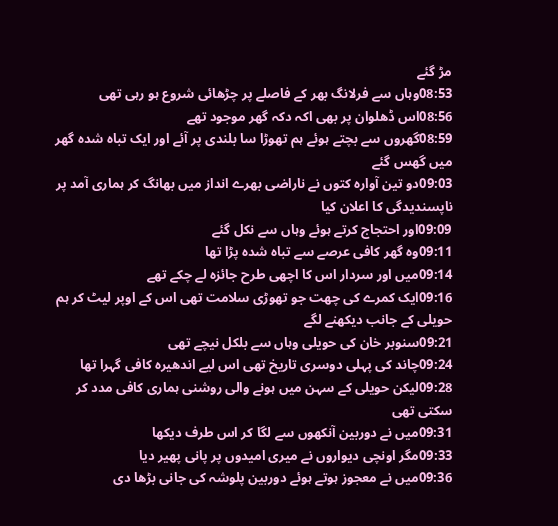مڑ گئے
08:53وہاں سے فرلانگ بھر کے فاصلے پر چڑھائی شروع ہو رہی تھی
08:56اس ڈھلوان پر بھی اکہ دکہ گھر موجود تھے
08:59گھروں سے بچتے ہوئے ہم تھوڑا سا بلندی پر آئے اور ایک تباہ شدہ گھر میں گھس گئے
09:03دو تین آوارہ کتوں نے ناراضی بھرے انداز میں بھانگ کر ہماری آمد پر ناپسندیدگی کا اعلان کیا
09:09اور احتجاج کرتے ہوئے وہاں سے نکل گئے
09:11وہ گھر کافی عرصے سے تباہ شدہ پڑا تھا
09:14میں اور سردار اس کا اچھی طرح جائزہ لے چکے تھے
09:16ایک کمرے کی چھت جو تھوڑی سلامت تھی اس کے اوپر لیٹ کر ہم حویلی کے جانب دیکھنے لگے
09:21سنوبر خان کی حویلی وہاں سے بلکل نیچے تھی
09:24چاند کی پہلی دوسری تاریخ تھی اس لیے اندھیرہ کافی گہرا تھا
09:28لیکن حویلی کے سہن میں ہونے والی روشنی ہماری کافی مدد کر سکتی تھی
09:31میں نے دوربین آنکھوں سے لگا کر اس طرف دیکھا
09:33مگر اونچی دیواروں نے میری امیدوں پر پانی پھیر دیا
09:36میں نے معجوز ہوتے ہوئے دوربین پلوشہ کی جانی بڑھا دی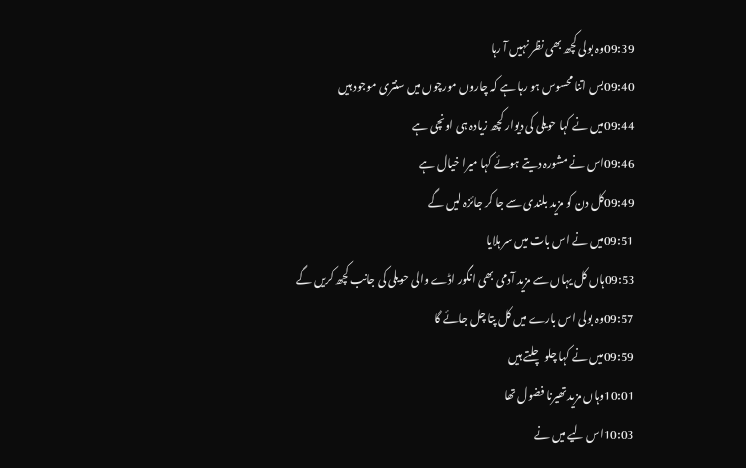09:39وہ بولی کچھ بھی نظر نہیں آ رہا
09:40بس اتنا محسوس ہو رہا ہے کہ چاروں مورچوں میں سنتری موجود ہیں
09:44میں نے کہا حویلی کی دیوار کچھ زیادہ ہی اونچی ہے
09:46اس نے مشورہ دیتے ہوئے کہا میرا خیال ہے
09:49کل دن کو مزید بلندی سے جا کر جائزہ لیں گے
09:51میں نے اس بات میں سر ہلایا
09:53ہاں کل یہاں سے مزید آدمی بھی انگور اڈے والی حویلی کی جانب کچھ کریں گے
09:57وہ بولی اس بارے میں کل پتا چل جائے گا
09:59میں نے کہا چلو چلتے ہیں
10:01وہاں مزید تھیرنا فضول تھا
10:03اس لیے میں نے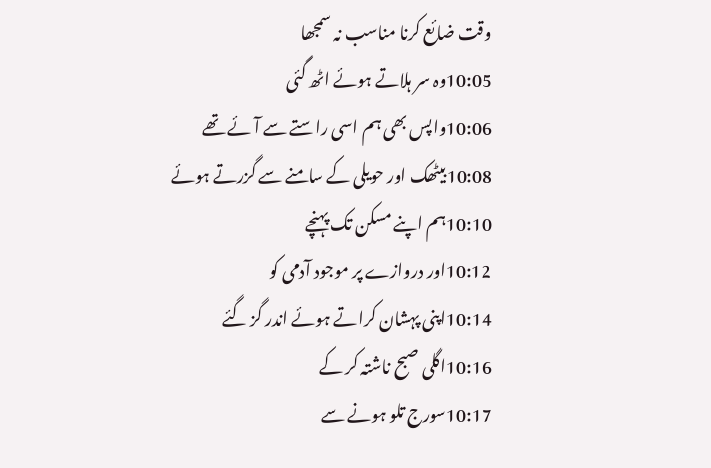وقت ضائع کرنا مناسب نہ سمجھا
10:05وہ سر ہلاتے ہوئے اٹھ گئی
10:06واپس بھی ہم اسی راستے سے آئے تھے
10:08بیٹھک اور حویلی کے سامنے سے گزرتے ہوئے
10:10ہم اپنے مسکن تک پہنچے
10:12اور دروازے پر موجود آدمی کو
10:14اپنی پہشان کراتے ہوئے اندر گز گئے
10:16اگلی صبح ناشتہ کر کے
10:17سورج تلو ہونے سے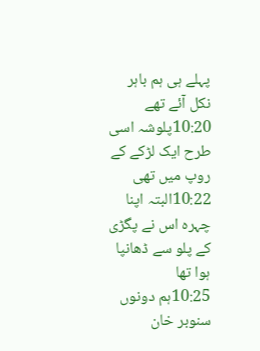پہلے ہی ہم باہر نکل آئے تھے
10:20پلوشہ اسی طرح ایک لڑکے کے روپ میں تھی
10:22البتہ اپنا چہرہ اس نے پگڑی کے پلو سے ڈھانپا ہوا تھا
10:25ہم دونوں سنوبر خان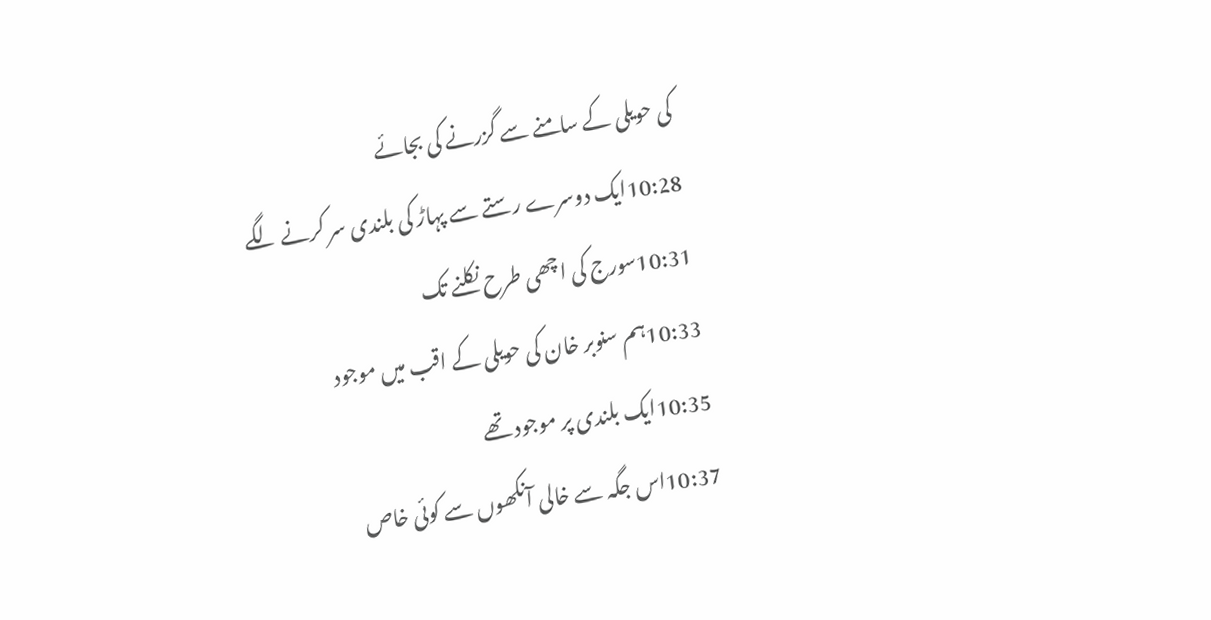کی حویلی کے سامنے سے گزرنے کی بجائے
10:28ایک دوسرے رستے سے پہاڑ کی بلندی سر کرنے لگے
10:31سورج کی اچھی طرح نکلنے تک
10:33ہم سنوبر خان کی حویلی کے اقب میں موجود
10:35ایک بلندی پر موجود تھے
10:37اس جگہ سے خالی آنکھوں سے کوئی خاص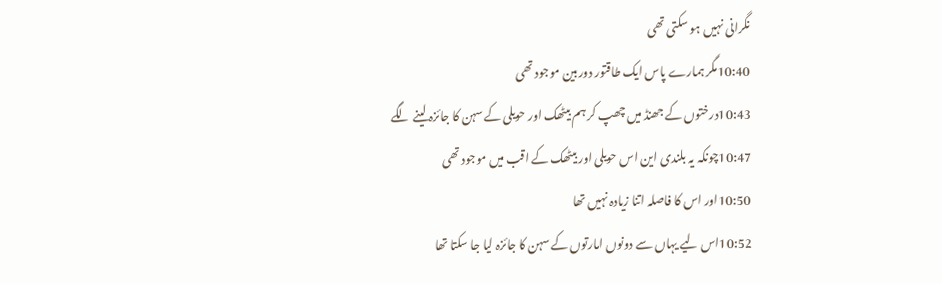نگرانی نہیں ہو سکتی تھی
10:40مگر ہمارے پاس ایک طاقتور دوربین موجود تھی
10:43درختوں کے جھنڈ میں چھپ کر ہم بیٹھک اور حویلی کے سہن کا جائزہ لینے لگے
10:47چونکہ یہ بلندی این اس حویلی اور بیٹھک کے اقب میں موجود تھی
10:50اور اس کا فاصلہ اتنا زیادہ نہیں تھا
10:52اس لیے یہاں سے دونوں امارتوں کے سہن کا جائزہ لیا جا سکتا تھا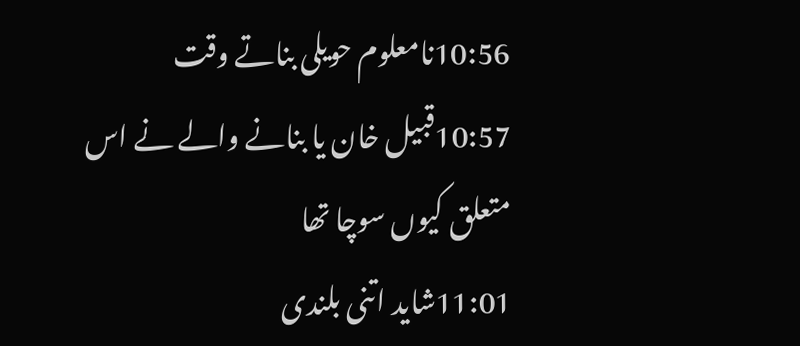10:56نامعلوم حویلی بناتے وقت
10:57قبیل خان یا بنانے والے نے اس متعلق کیوں سوچا تھا
11:01شاید اتنی بلندی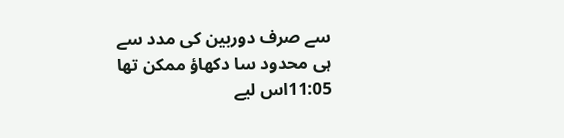سے صرف دوربین کی مدد سے ہی محدود سا دکھاؤ ممکن تھا
11:05اس لیے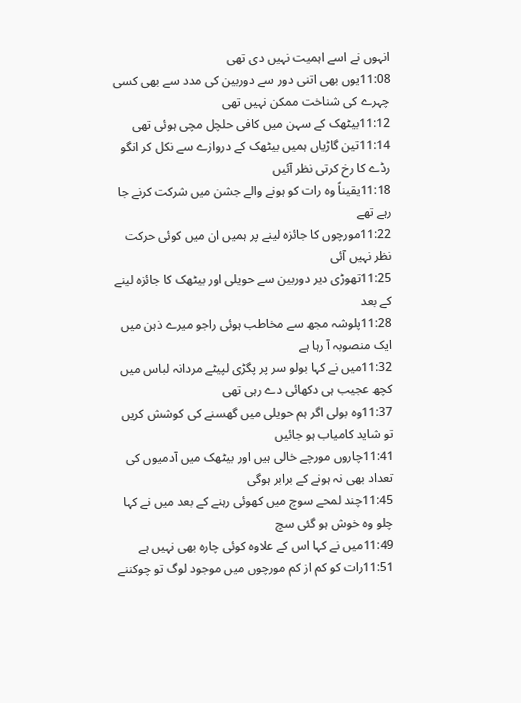انہوں نے اسے اہمیت نہیں دی تھی
11:08یوں بھی اتنی دور سے دوربین کی مدد سے بھی کسی چہرے کی شناخت ممکن نہیں تھی
11:12بیٹھک کے سہن میں کافی حلچل مچی ہوئی تھی
11:14تین گاڑیاں ہمیں بیٹھک کے دروازے سے نکل کر انگو رڈے کا رخ کرتی نظر آئیں
11:18یقیناً وہ رات کو ہونے والے جشن میں شرکت کرنے جا رہے تھے
11:22مورچوں کا جائزہ لینے پر ہمیں ان میں کوئی حرکت نظر نہیں آئی
11:25تھوڑی دیر دوربین سے حویلی اور بیٹھک کا جائزہ لینے کے بعد
11:28پلوشہ مجھ سے مخاطب ہوئی راجو میرے ذہن میں ایک منصوبہ آ رہا ہے
11:32میں نے کہا بولو سر پر پگڑی لپیٹے مردانہ لباس میں کچھ عجیب ہی دکھائی دے رہی تھی
11:37وہ بولی اگر ہم حویلی میں گھسنے کی کوشش کریں تو شاید کامیاب ہو جائیں
11:41چاروں مورچے خالی ہیں اور بیٹھک میں آدمیوں کی تعداد بھی نہ ہونے کے برابر ہوگی
11:45چند لمحے سوچ میں کھوئی رہنے کے بعد میں نے کہا چلو وہ خوش ہو گئی سچ
11:49میں نے کہا اس کے علاوہ کوئی چارہ بھی نہیں ہے
11:51رات کو کم از کم مورچوں میں موجود لوگ تو چوکننے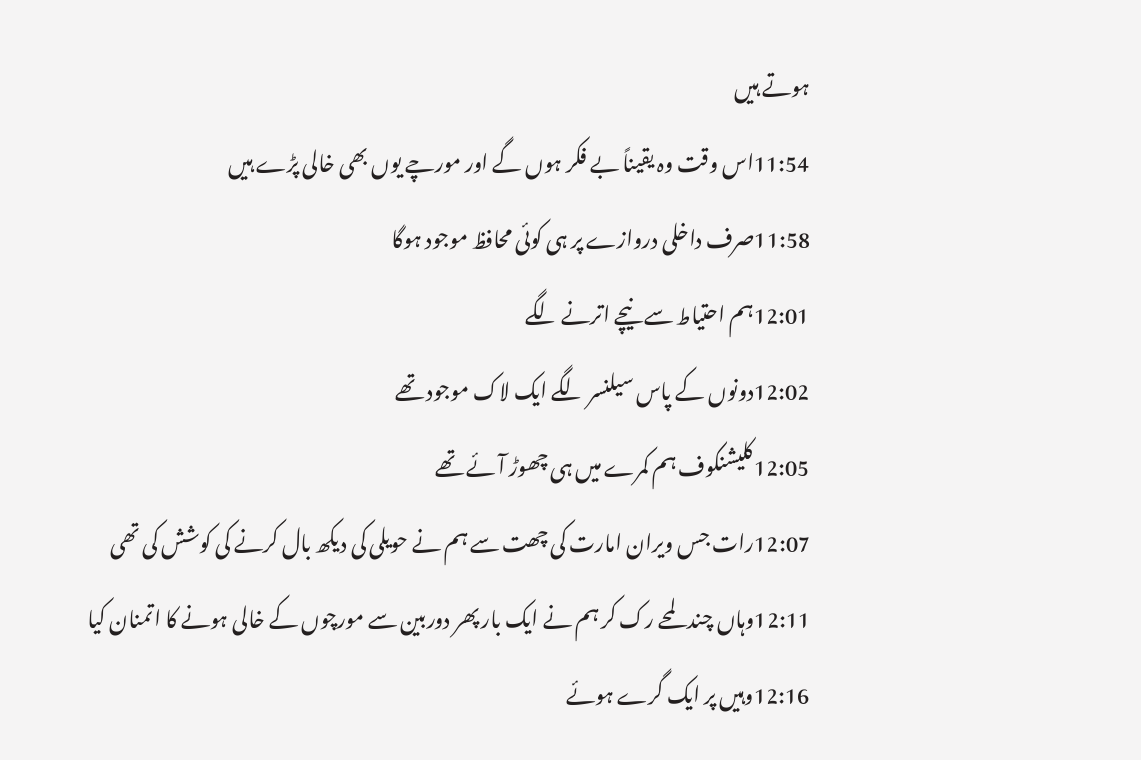ہوتے ہیں
11:54اس وقت وہ یقیناً بے فکر ہوں گے اور مورچے یوں بھی خالی پڑے ہیں
11:58صرف داخلی دروازے پر ہی کوئی محافظ موجود ہوگا
12:01ہم احتیاط سے نیچے اترنے لگے
12:02دونوں کے پاس سیلنسر لگے ایک لاک موجود تھے
12:05کلیشنکوف ہم کمرے میں ہی چھوڑ آئے تھے
12:07رات جس ویران امارت کی چھت سے ہم نے حویلی کی دیکھ بال کرنے کی کوشش کی تھی
12:11وہاں چند لمحے رک کر ہم نے ایک بار پھر دوربین سے مورچوں کے خالی ہونے کا اتمنان کیا
12:16وہیں پر ایک گرے ہوئے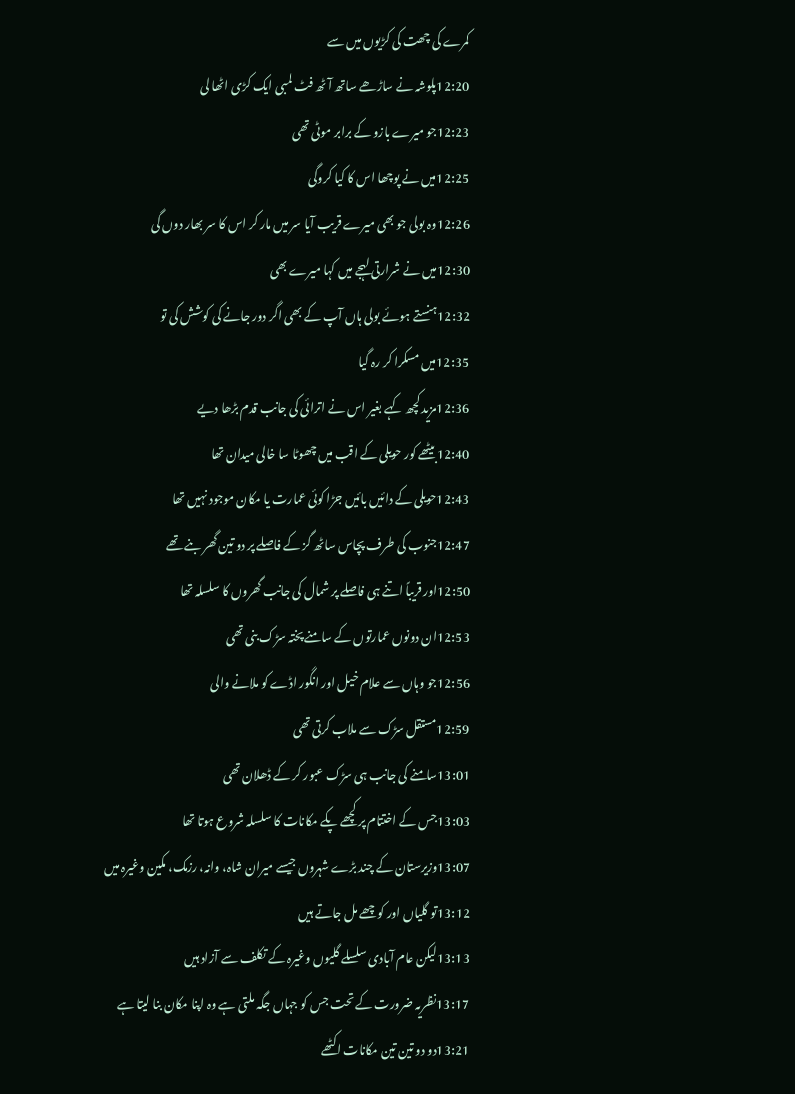کمرے کی چھت کی کڑیوں میں سے
12:20پلوشہ نے ساڑھے ساتھ آٹھ فٹ لمبی ایک کڑی اٹھا لی
12:23جو میرے بازو کے برابر موٹی تھی
12:25میں نے پوچھا اس کا کیا کروگی
12:26وہ بولی جو بھی میرے قریب آیا سر میں مار کر اس کا سر بھار دوں گی
12:30میں نے شرارتی لہجے میں کہا میرے بھی
12:32ہنستے ہوئے بولی ہاں آپ کے بھی اگر دور جانے کی کوشش کی تو
12:35میں مسکرا کر رہ گیا
12:36مزید کچھ کہے بغیر اس نے اترائی کی جانب قدم بڑھا دیے
12:40بیٹھے کور حویلی کے اقب میں چھوٹا سا خالی میدان تھا
12:43حویلی کے دائیں بائیں جڑا کوئی عمارت یا مکان موجود نہیں تھا
12:47جنوب کی طرف پچاس ساٹھ گز کے فاصلے پر دو تین گھر بنے تھے
12:50اور قریباً اتنے ہی فاصلے پر شمال کی جانب گھروں کا سلسلہ تھا
12:53ان دونوں عمارتوں کے سامنے پختہ سڑک بنی تھی
12:56جو وہاں سے علام خیل اور انگور اڈے کو ملانے والی
12:59مستقل سڑک سے ملاب کرتی تھی
13:01سامنے کی جانب ہی سڑک عبور کر کے ڈھلان تھی
13:03جس کے اختتام پر کچھے پکے مکانات کا سلسلہ شروع ہوتا تھا
13:07وزیرستان کے چند بڑے شہروں جیسے میران شاہ، وانہ، رزمک، مکین وغیرہ میں
13:12تو گلیاں اور کوچھے مل جاتے ہیں
13:13لیکن عام آبادی سلسلے گلیوں وغیرہ کے تکلف سے آزاد ہیں
13:17نظریہ ضرورت کے تحت جس کو جہاں جگہ ملتی ہے وہ اپنا مکان بنا لیتا ہے
13:21دو دو تین تین مکانات اکٹھے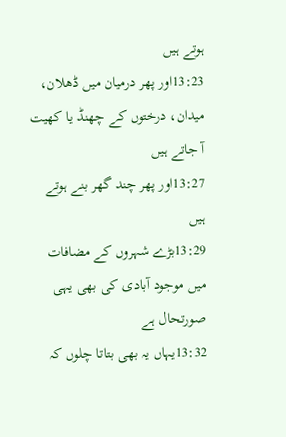ہوتے ہیں
13:23اور پھر درمیان میں ڈھلان، میدان، درختوں کے چھنڈ یا کھیت آ جاتے ہیں
13:27اور پھر چند گھر بنے ہوتے ہیں
13:29بڑے شہروں کے مضافات میں موجود آبادی کی بھی یہی صورتحال ہے
13:32یہاں یہ بھی بتاتا چلوں کہ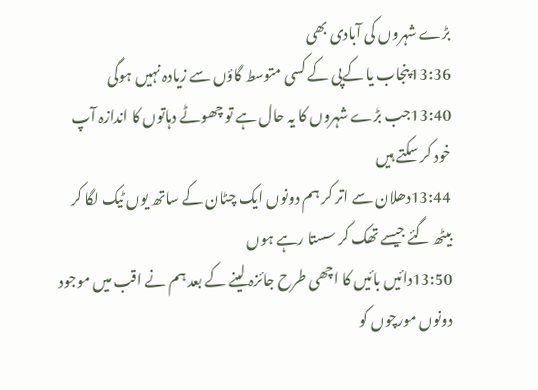بڑے شہروں کی آبادی بھی
13:36پنجاب یا کےپی کے کسی متوسط گاؤں سے زیادہ نہیں ہوگی
13:40جب بڑے شہروں کا یہ حال ہے تو چھوٹے دہاتوں کا اندازہ آپ خود کر سکتے ہیں
13:44دھلان سے اتر کر ہم دونوں ایک چٹان کے ساتھ یوں ٹیک لگا کر بیٹھ گئے جیسے تھک کر سستا رہے ہوں
13:50دائیں بائیں کا اچھی طرح جائزہ لینے کے بعد ہم نے اقب میں موجود دونوں مورچوں کو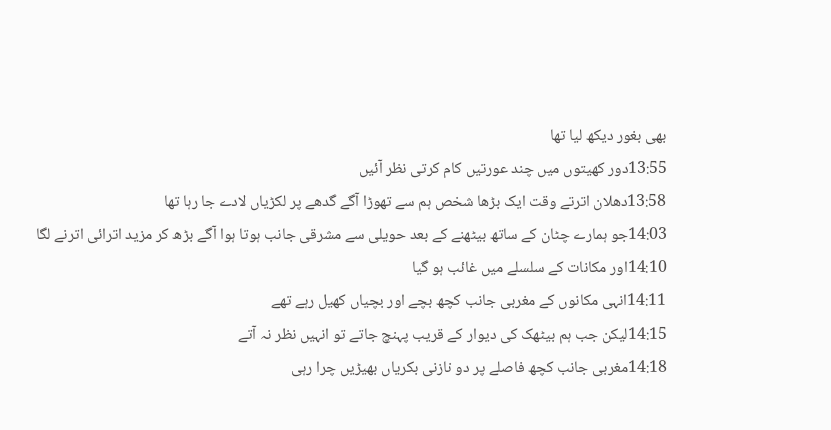بھی بغور دیکھ لیا تھا
13:55دور کھیتوں میں چند عورتیں کام کرتی نظر آئیں
13:58دھلان اترتے وقت ایک بڑھا شخص ہم سے تھوڑا آگے گدھے پر لکڑیاں لادے جا رہا تھا
14:03جو ہمارے چٹان کے ساتھ بیٹھنے کے بعد حویلی سے مشرقی جانب ہوتا ہوا آگے بڑھ کر مزید اترائی اترنے لگا
14:10اور مکانات کے سلسلے میں غائب ہو گیا
14:11انہی مکانوں کے مغربی جانب کچھ بچے اور بچیاں کھیل رہے تھے
14:15لیکن جب ہم بیٹھک کی دیوار کے قریب پہنچ جاتے تو انہیں نظر نہ آتے
14:18مغربی جانب کچھ فاصلے پر دو نازنی بکریاں بھیڑیں چرا رہی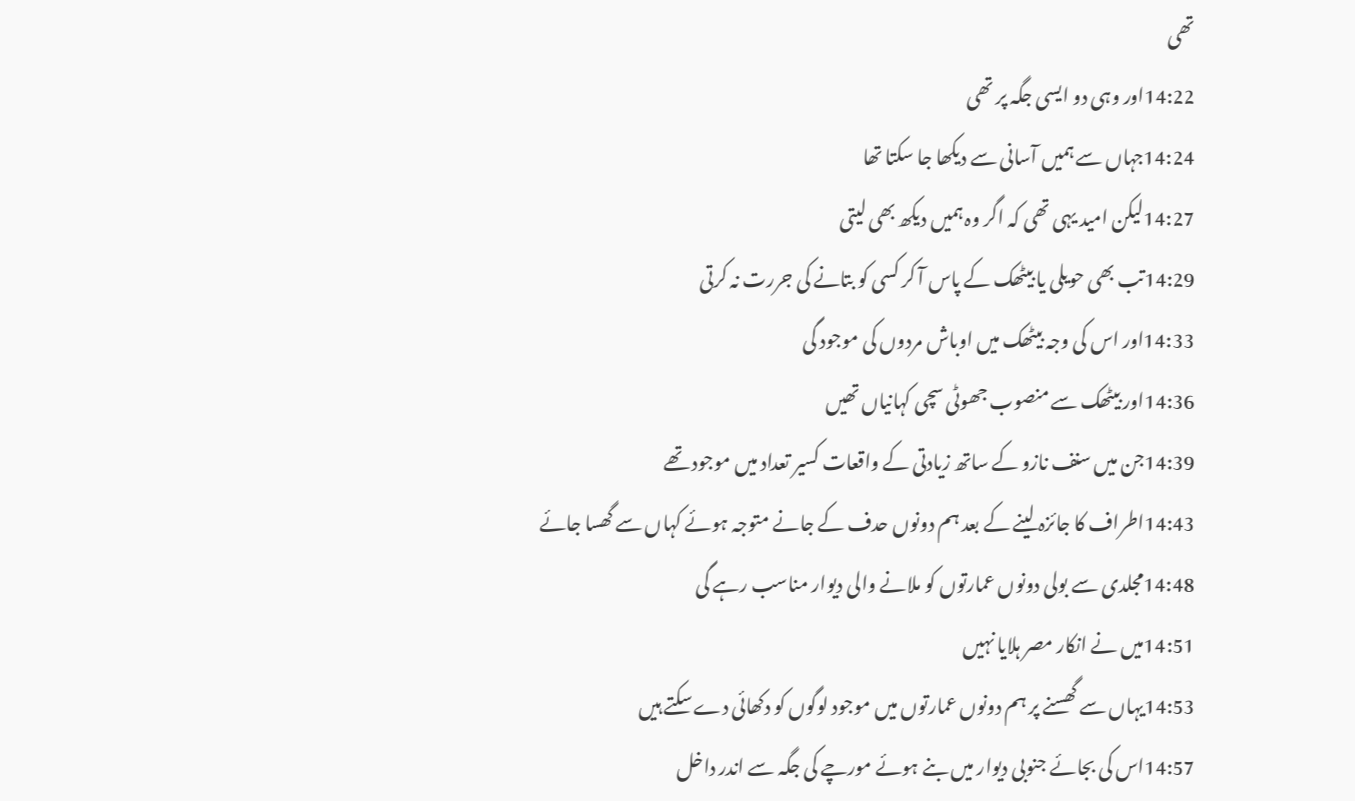تھی
14:22اور وہی دو ایسی جگہ پر تھی
14:24جہاں سے ہمیں آسانی سے دیکھا جا سکتا تھا
14:27لیکن امید یہی تھی کہ اگر وہ ہمیں دیکھ بھی لیتی
14:29تب بھی حویلی یا بیٹھک کے پاس آ کر کسی کو بتانے کی جررت نہ کرتی
14:33اور اس کی وجہ بیٹھک میں اوباش مردوں کی موجود گی
14:36اور بیٹھک سے منصوب جھوٹی سچی کہانیاں تھیں
14:39جن میں سنف نازو کے ساتھ زیادتی کے واقعات کسیر تعداد میں موجود تھے
14:43اطراف کا جائزہ لینے کے بعد ہم دونوں حدف کے جانے متوجہ ہوئے کہاں سے گھسا جائے
14:48مجلدی سے بولی دونوں عمارتوں کو ملانے والی دیوار مناسب رہے گی
14:51میں نے انکار مصر ہلایا نہیں
14:53یہاں سے گھسنے پر ہم دونوں عمارتوں میں موجود لوگوں کو دکھائی دے سکتے ہیں
14:57اس کی بجائے جنوبی دیوار میں بنے ہوئے مورچے کی جگہ سے اندر داخل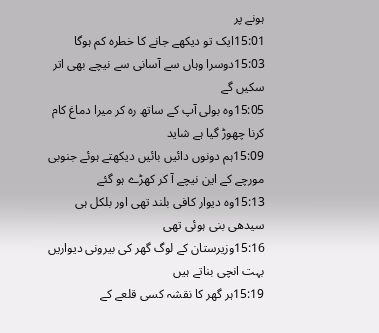ہونے پر
15:01ایک تو دیکھے جانے کا خطرہ کم ہوگا
15:03دوسرا وہاں سے آسانی سے نیچے بھی اتر سکیں گے
15:05وہ بولی آپ کے ساتھ رہ کر میرا دماغ کام کرنا چھوڑ گیا ہے شاید
15:09ہم دونوں دائیں بائیں دیکھتے ہوئے جنوبی مورچے کے این نیچے آ کر کھڑے ہو گئے
15:13وہ دیوار کافی بلند تھی اور بلکل ہی سیدھی بنی ہوئی تھی
15:16وزیرستان کے لوگ گھر کی بیرونی دیواریں بہت انچی بناتے ہیں
15:19ہر گھر کا نقشہ کسی قلعے کے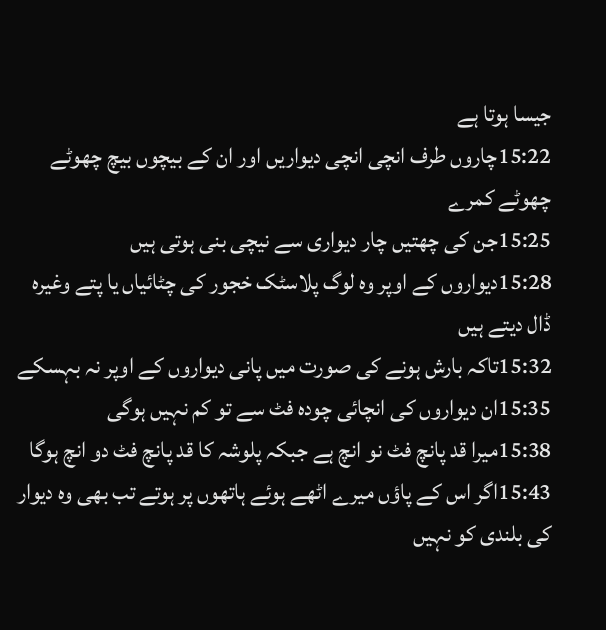جیسا ہوتا ہے
15:22چاروں طرف انچی انچی دیواریں اور ان کے بیچوں بیچ چھوٹے چھوٹے کمرے
15:25جن کی چھتیں چار دیواری سے نیچی بنی ہوتی ہیں
15:28دیواروں کے اوپر وہ لوگ پلاسٹک خجور کی چٹائیاں یا پتے وغیرہ ڈال دیتے ہیں
15:32تاکہ بارش ہونے کی صورت میں پانی دیواروں کے اوپر نہ بہسکے
15:35ان دیواروں کی انچائی چودہ فٹ سے تو کم نہیں ہوگی
15:38میرا قد پانچ فٹ نو انچ ہے جبکہ پلوشہ کا قد پانچ فٹ دو انچ ہوگا
15:43اگر اس کے پاؤں میرے اٹھے ہوئے ہاتھوں پر ہوتے تب بھی وہ دیوار کی بلندی کو نہیں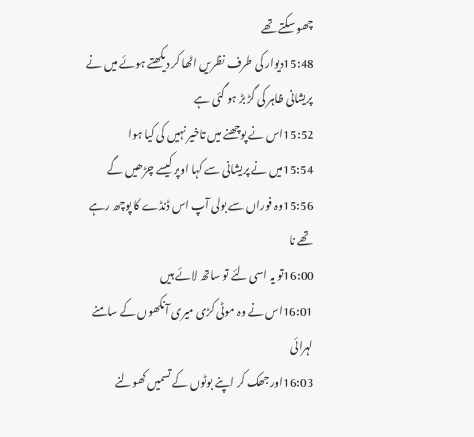چھو سکتے تھے
15:48دیوار کی طرف نظریں اٹھا کر دیکھتے ہوئے میں نے پریشانی ظاہر کی گڑ بڑ ہو گئی ہے
15:52اس نے پوچھنے میں تاخیر نہیں کی کیا ہوا
15:54میں نے پریشانی سے کہا اوپر کیسے چڑھیں گے
15:56وہ فوراں سے بولی آپ اس ڈنڈے کا پوچھ رہے تھے نا
16:00تو یہ اسی لئے تو ساتھ لائے ہیں
16:01اس نے وہ موٹی کڑی میری آنکھوں کے سامنے لہرائی
16:03اور جھک کر اپنے بوٹوں کے تسمیں کھولنے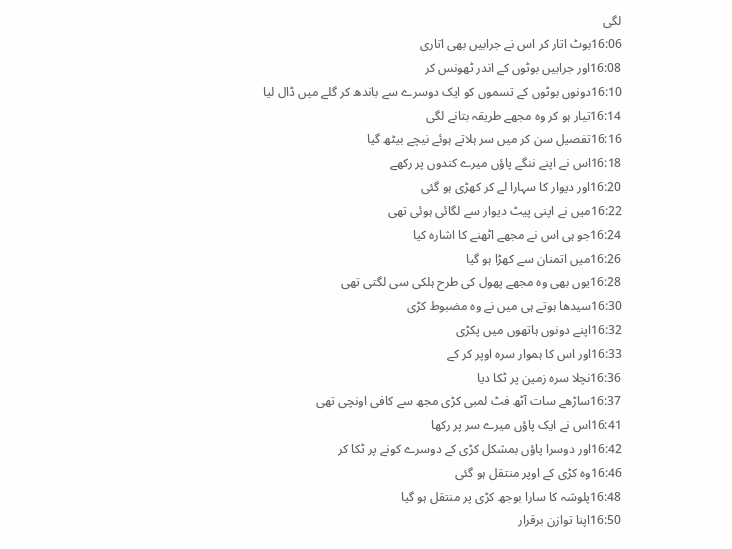لگی
16:06بوٹ اتار کر اس نے جرابیں بھی اتاری
16:08اور جرابیں بوٹوں کے اندر ٹھونس کر
16:10دونوں بوٹوں کے تسموں کو ایک دوسرے سے باندھ کر گلے میں ڈال لیا
16:14تیار ہو کر وہ مجھے طریقہ بتانے لگی
16:16تفصیل سن کر میں سر ہلاتے ہوئے نیچے بیٹھ گیا
16:18اس نے اپنے ننگے پاؤں میرے کندوں پر رکھے
16:20اور دیوار کا سہارا لے کر کھڑی ہو گئی
16:22میں نے اپنی پیٹ دیوار سے لگائی ہوئی تھی
16:24جو ہی اس نے مجھے اٹھنے کا اشارہ کیا
16:26میں اتمنان سے کھڑا ہو گیا
16:28یوں بھی وہ مجھے پھول کی طرح ہلکی سی لگتی تھی
16:30سیدھا ہوتے ہی میں نے وہ مضبوط کڑی
16:32اپنے دونوں ہاتھوں میں پکڑی
16:33اور اس کا ہموار سرہ اوپر کر کے
16:36نچلا سرہ زمین پر ٹکا دیا
16:37ساڑھے سات آٹھ فٹ لمبی کڑی مجھ سے کافی اونچی تھی
16:41اس نے ایک پاؤں میرے سر پر رکھا
16:42اور دوسرا پاؤں بمشکل کڑی کے دوسرے کونے پر ٹکا کر
16:46وہ کڑی کے اوپر منتقل ہو گئی
16:48پلوشہ کا سارا بوجھ کڑی پر منتقل ہو گیا
16:50اپنا توازن برقرار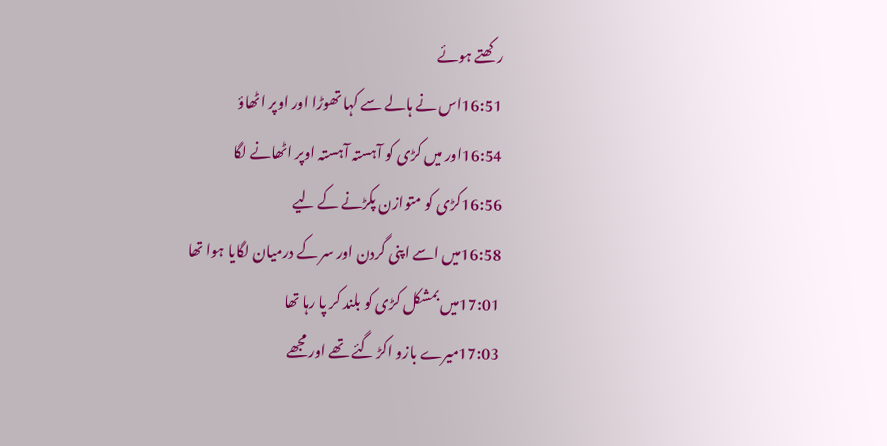رکھتے ہوئے
16:51اس نے ہالے سے کہا تھوڑا اور اوپر اٹھاؤ
16:54اور میں کڑی کو آہستہ آہستہ اوپر اٹھانے لگا
16:56کڑی کو متوازن پکڑنے کے لیے
16:58میں اسے اپنی گردن اور سر کے درمیان لگایا ہوا تھا
17:01میں بمشکل کڑی کو بلند کر پا رہا تھا
17:03میرے بازو اکڑ گئے تھے اور مجھے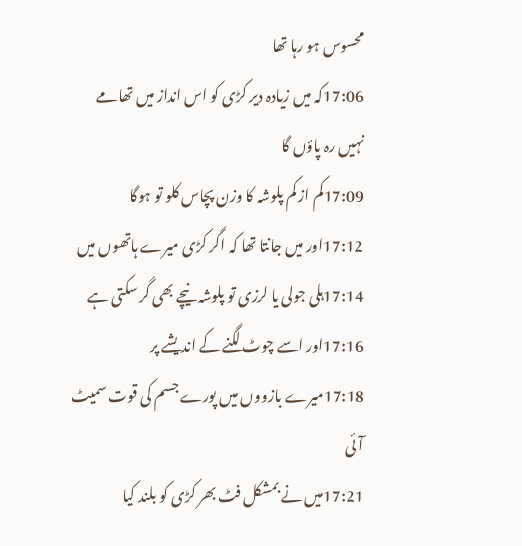محسوس ہو رہا تھا
17:06کہ میں زیادہ دیر کڑی کو اس انداز میں تھامے نہیں رہ پاؤں گا
17:09کم از کم پلوشہ کا وزن پچاس کلو تو ہوگا
17:12اور میں جانتا تھا کہ اگر کڑی میرے ہاتھوں میں
17:14ہلی جولی یا لرزی تو پلوشہ نیچے بھی گر سکتی ہے
17:16اور اسے چوٹ لگنے کے اندیشے پر
17:18میرے بازووں میں پورے جسم کی قوت سمیٹ آئی
17:21میں نے بمشکل فٹ بھر کڑی کو بلند کیا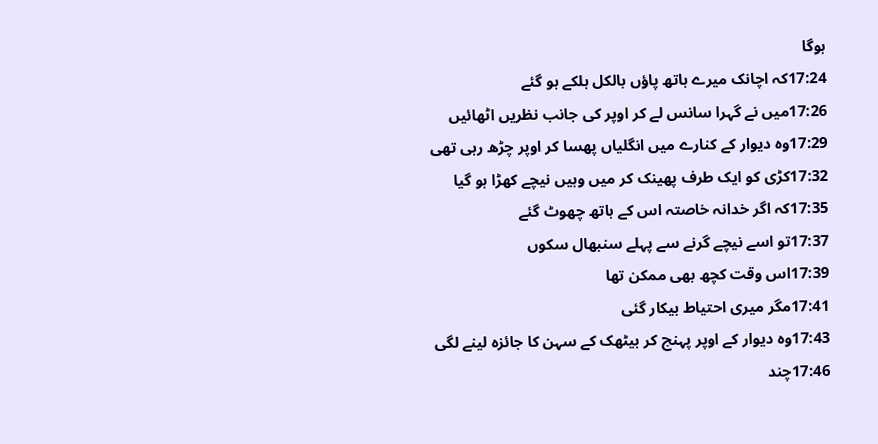ہوگا
17:24کہ اچانک میرے ہاتھ پاؤں بالکل ہلکے ہو گئے
17:26میں نے گہرا سانس لے کر اوپر کی جانب نظریں اٹھائیں
17:29وہ دیوار کے کنارے میں انگلیاں پھسا کر اوپر چڑھ رہی تھی
17:32کڑی کو ایک طرف پھینک کر میں وہیں نیچے کھڑا ہو گیا
17:35کہ اگر خدانہ خاصتہ اس کے ہاتھ چھوٹ گئے
17:37تو اسے نیچے گرنے سے پہلے سنبھال سکوں
17:39اس وقت کچھ بھی ممکن تھا
17:41مگر میری احتیاط بیکار گئی
17:43وہ دیوار کے اوپر پہنچ کر بیٹھک کے سہن کا جائزہ لینے لگی
17:46چند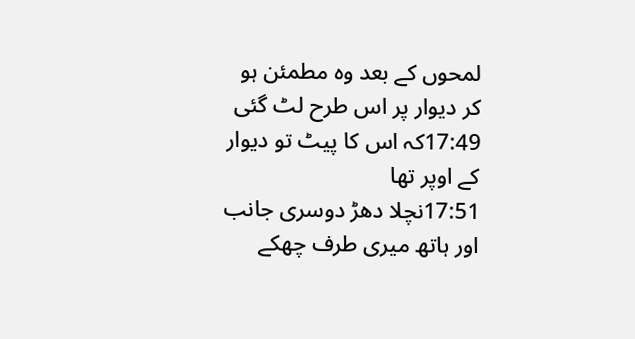لمحوں کے بعد وہ مطمئن ہو کر دیوار پر اس طرح لٹ گئی
17:49کہ اس کا پیٹ تو دیوار کے اوپر تھا
17:51نچلا دھڑ دوسری جانب اور ہاتھ میری طرف چھکے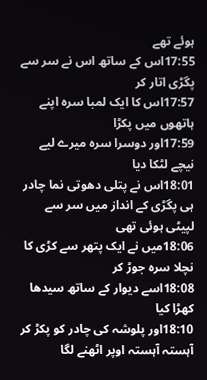ہوئے تھے
17:55اس کے ساتھ اس نے سر سے پگڑی اتار کر
17:57اس کا ایک لمبا سرہ اپنے ہاتھوں میں پکڑا
17:59اور دوسرا سرہ میرے لیے نیچے لٹکا دیا
18:01اس نے پتلی دھوتی نما چادر ہی پگڑی کے انداز میں سر سے لپیٹی ہوئی تھی
18:06میں نے ایک پتھر سے کڑی کا نچلا سرہ جوڑ کر
18:08اسے دیوار کے ساتھ سیدھا کھڑا کیا
18:10اور پلوشہ کی چادر کو پکڑ کر آہستہ آہستہ اوپر اٹھنے لگا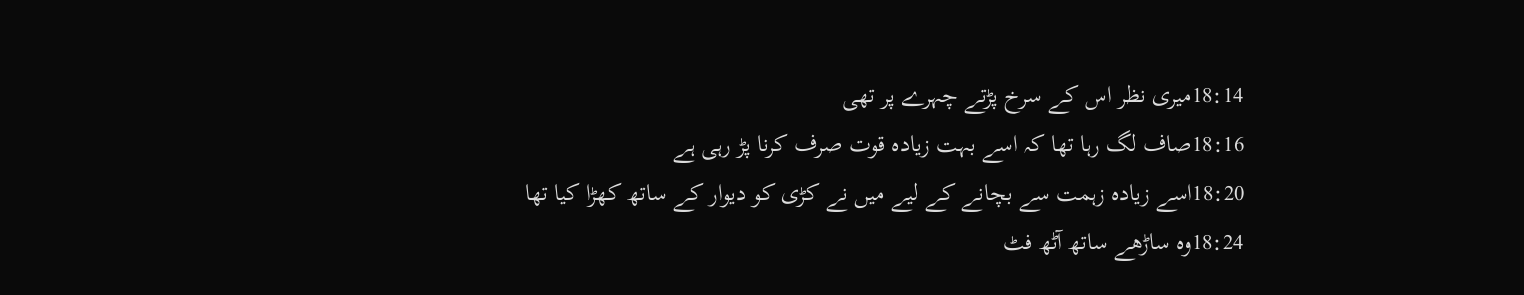18:14میری نظر اس کے سرخ پڑتے چہرے پر تھی
18:16صاف لگ رہا تھا کہ اسے بہت زیادہ قوت صرف کرنا پڑ رہی ہے
18:20اسے زیادہ زہمت سے بچانے کے لیے میں نے کڑی کو دیوار کے ساتھ کھڑا کیا تھا
18:24وہ ساڑھے ساتھ آٹھ فٹ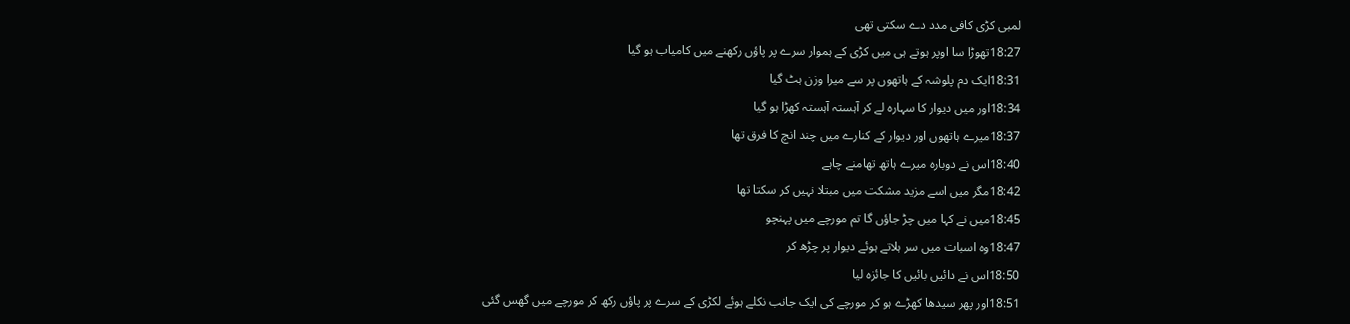لمبی کڑی کافی مدد دے سکتی تھی
18:27تھوڑا سا اوپر ہوتے ہی میں کڑی کے ہموار سرے پر پاؤں رکھنے میں کامیاب ہو گیا
18:31ایک دم پلوشہ کے ہاتھوں پر سے میرا وزن ہٹ گیا
18:34اور میں دیوار کا سہارہ لے کر آہستہ آہستہ کھڑا ہو گیا
18:37میرے ہاتھوں اور دیوار کے کنارے میں چند انچ کا فرق تھا
18:40اس نے دوبارہ میرے ہاتھ تھامنے چاہے
18:42مگر میں اسے مزید مشکت میں مبتلا نہیں کر سکتا تھا
18:45میں نے کہا میں چڑ جاؤں گا تم مورچے میں پہنچو
18:47وہ اسبات میں سر ہلاتے ہوئے دیوار پر چڑھ کر
18:50اس نے دائیں بائیں کا جائزہ لیا
18:51اور پھر سیدھا کھڑے ہو کر مورچے کی ایک جانب نکلے ہوئے لکڑی کے سرے پر پاؤں رکھ کر مورچے میں گھس گئی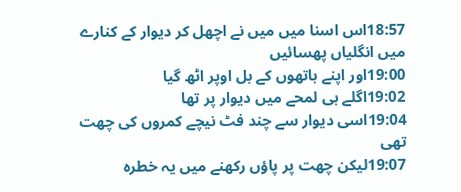18:57اس اسنا میں میں نے اچھل کر دیوار کے کنارے میں انگلیاں پھسائیں
19:00اور اپنے ہاتھوں کے بل اوپر اٹھ گیا
19:02اگلے ہی لمحے میں دیوار پر تھا
19:04اسی دیوار سے چند فٹ نیچے کمروں کی چھت تھی
19:07لیکن چھت پر پاؤں رکھنے میں یہ خطرہ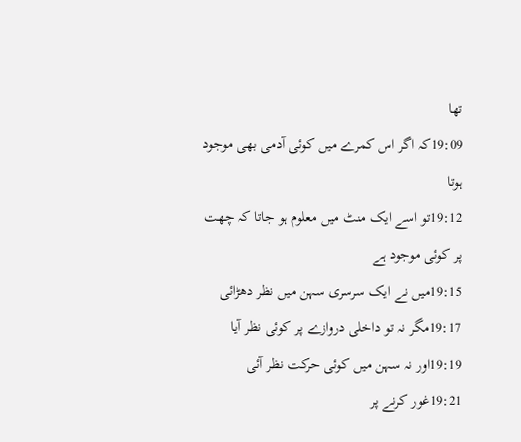تھا
19:09کہ اگر اس کمرے میں کوئی آدمی بھی موجود ہوتا
19:12تو اسے ایک منٹ میں معلوم ہو جاتا کہ چھت پر کوئی موجود ہے
19:15میں نے ایک سرسری سہن میں نظر دھڑائی
19:17مگر نہ تو داخلی دروازے پر کوئی نظر آیا
19:19اور نہ سہن میں کوئی حرکت نظر آئی
19:21غور کرنے پر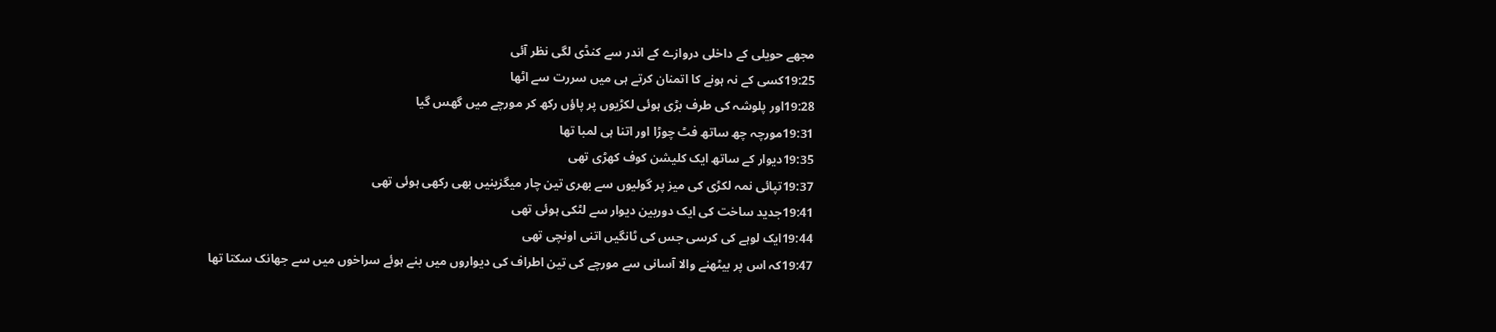مجھے حویلی کے داخلی دروازے کے اندر سے کنڈی لگی نظر آئی
19:25کسی کے نہ ہونے کا اتمنان کرتے ہی میں سررت سے اٹھا
19:28اور پلوشہ کی طرف بڑی ہوئی لکڑیوں پر پاؤں رکھ کر مورچے میں گھس گیا
19:31مورچہ چھ ساتھ فٹ چوڑا اور اتنا ہی لمبا تھا
19:35دیوار کے ساتھ ایک کلیشن کوف کھڑی تھی
19:37تپائی نمہ لکڑی کی میز پر گولیوں سے بھری تین چار میگزینیں بھی رکھی ہوئی تھی
19:41جدید ساخت کی ایک دوربین دیوار سے لٹکی ہوئی تھی
19:44ایک لوہے کی کرسی جس کی ٹانگیں اتنی اونچی تھی
19:47کہ اس پر بیٹھنے والا آسانی سے مورچے کی تین اطراف کی دیواروں میں بنے ہوئے سراخوں میں سے جھانک سکتا تھا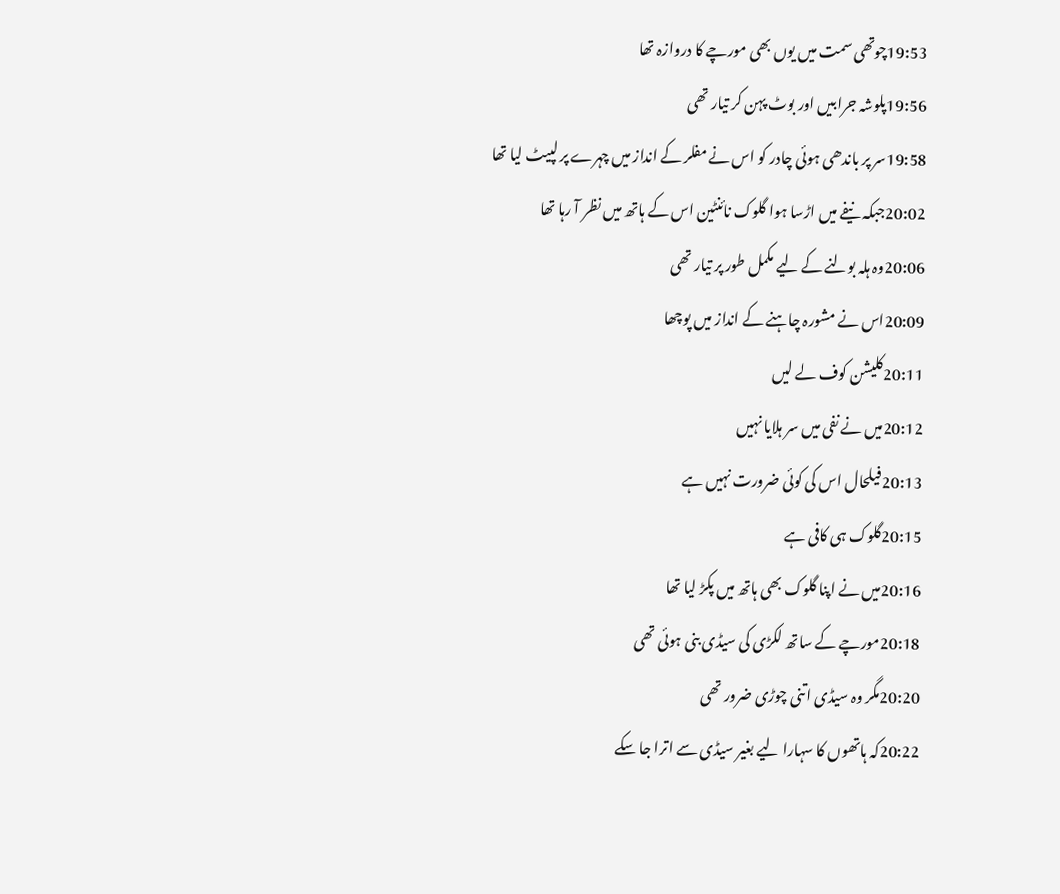19:53چوتھی سمت میں یوں بھی مورچے کا دروازہ تھا
19:56پلوشہ جرابیں اور بوٹ پہن کر تیار تھی
19:58سر پر باندھی ہوئی چادر کو اس نے مفلر کے انداز میں چہرے پر لپیٹ لیا تھا
20:02جبکہ نیفے میں اڑسا ہوا گلوک نائنٹین اس کے ہاتھ میں نظر آ رہا تھا
20:06وہ ہلہ بولنے کے لیے مکمل طور پر تیار تھی
20:09اس نے مشورہ چاہنے کے انداز میں پوچھا
20:11کلیشن کوف لے لیں
20:12میں نے نفی میں سر ہلایا نہیں
20:13فیلحال اس کی کوئی ضرورت نہیں ہے
20:15گلوک ہی کافی ہے
20:16میں نے اپنا گلوک بھی ہاتھ میں پکڑ لیا تھا
20:18مورچے کے ساتھ لکڑی کی سیڈی بنی ہوئی تھی
20:20مگر وہ سیڈی اتنی چوڑی ضرور تھی
20:22کہ ہاتھوں کا سہارا لیے بغیر سیڈی سے اترا جا سکے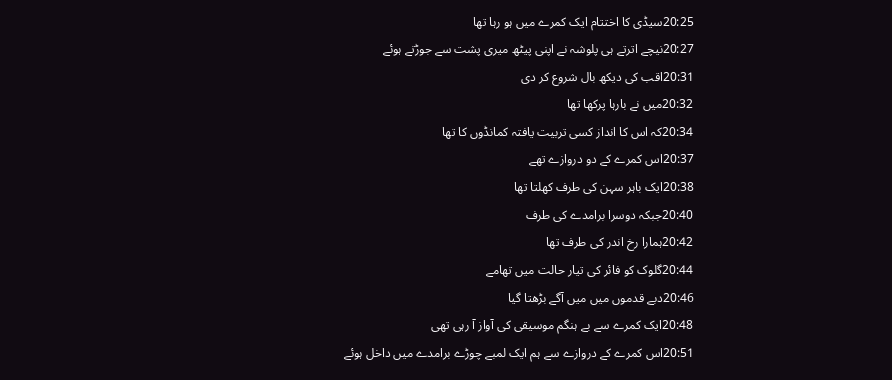20:25سیڈی کا اختتام ایک کمرے میں ہو رہا تھا
20:27نیچے اترتے ہی پلوشہ نے اپنی پیٹھ میری پشت سے جوڑتے ہوئے
20:31اقب کی دیکھ بال شروع کر دی
20:32میں نے بارہا پرکھا تھا
20:34کہ اس کا انداز کسی تربیت یافتہ کمانڈوں کا تھا
20:37اس کمرے کے دو دروازے تھے
20:38ایک باہر سہن کی طرف کھلتا تھا
20:40جبکہ دوسرا برامدے کی طرف
20:42ہمارا رخ اندر کی طرف تھا
20:44گلوک کو فائر کی تیار حالت میں تھامے
20:46دبے قدموں میں میں آگے بڑھتا گیا
20:48ایک کمرے سے بے ہنگم موسیقی کی آواز آ رہی تھی
20:51اس کمرے کے دروازے سے ہم ایک لمبے چوڑے برامدے میں داخل ہوئے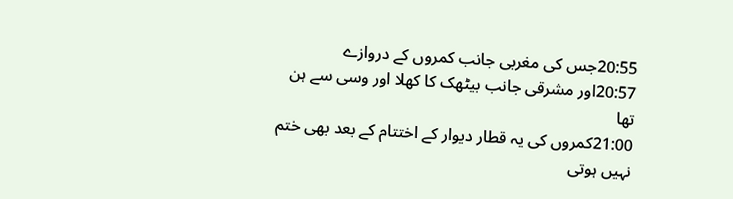20:55جس کی مغربی جانب کمروں کے دروازے
20:57اور مشرقی جانب بیٹھک کا کھلا اور وسی سے ہن تھا
21:00کمروں کی یہ قطار دیوار کے اختتام کے بعد بھی ختم نہیں ہوتی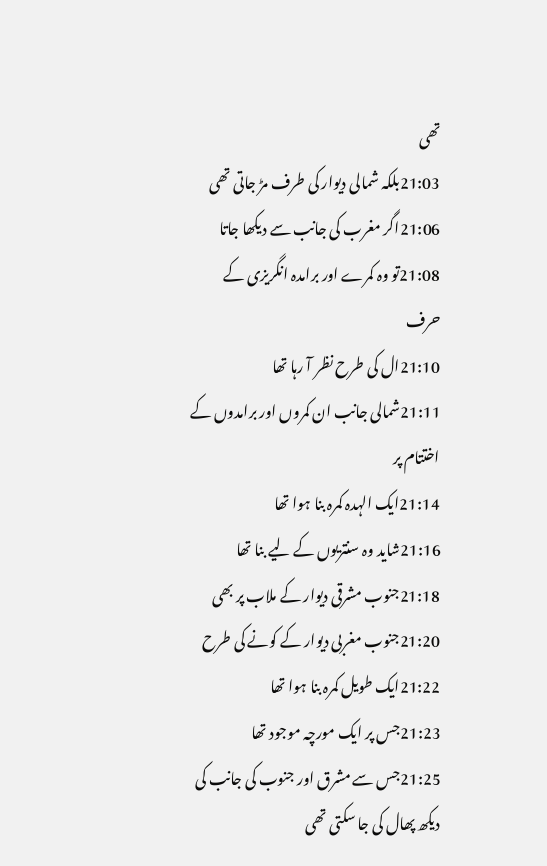تھی
21:03بلکہ شمالی دیوار کی طرف مڑ جاتی تھی
21:06اگر مغرب کی جانب سے دیکھا جاتا
21:08تو وہ کمرے اور برامدہ انگریزی کے حرف
21:10ال کی طرح نظر آ رہا تھا
21:11شمالی جانب ان کمروں اور برامدوں کے اختتام پر
21:14ایک الہدہ کمرہ بنا ہوا تھا
21:16شاید وہ سنتریوں کے لیے بنا تھا
21:18جنوب مشرقی دیوار کے ملاب پر بھی
21:20جنوب مغربی دیوار کے کونے کی طرح
21:22ایک طویل کمرہ بنا ہوا تھا
21:23جس پر ایک مورچہ موجود تھا
21:25جس سے مشرق اور جنوب کی جانب کی دیکھ پھال کی جا سکتی تھی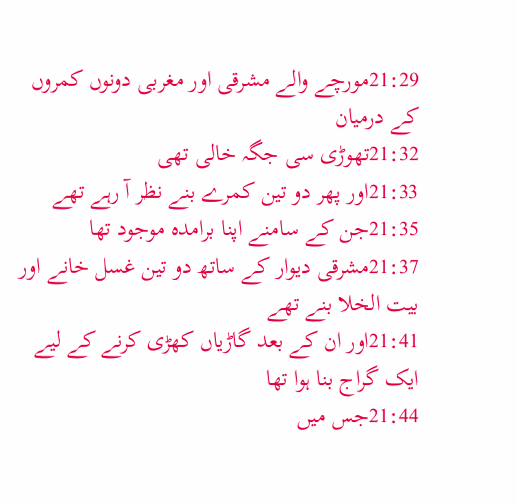21:29مورچے والے مشرقی اور مغربی دونوں کمروں کے درمیان
21:32تھوڑی سی جگہ خالی تھی
21:33اور پھر دو تین کمرے بنے نظر آ رہے تھے
21:35جن کے سامنے اپنا برامدہ موجود تھا
21:37مشرقی دیوار کے ساتھ دو تین غسل خانے اور بیت الخلا بنے تھے
21:41اور ان کے بعد گاڑیاں کھڑی کرنے کے لیے ایک گراج بنا ہوا تھا
21:44جس میں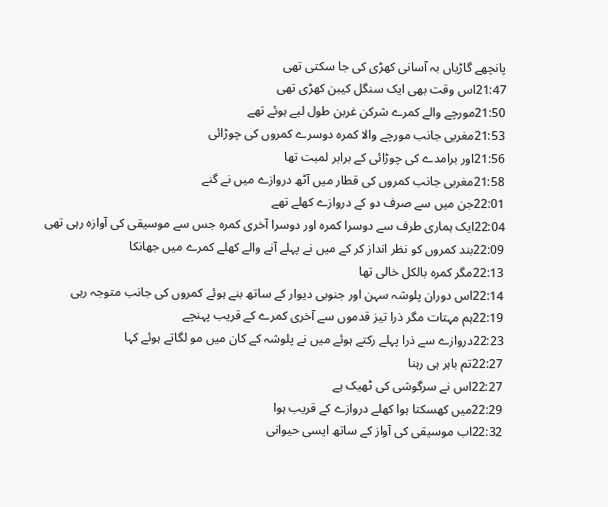پانچھے گاڑیاں بہ آسانی کھڑی کی جا سکتی تھی
21:47اس وقت بھی ایک سنگل کیبن کھڑی تھی
21:50مورچے والے کمرے شرکن غربن طول لیے ہوئے تھے
21:53مغربی جانب مورچے والا کمرہ دوسرے کمروں کی چوڑائی
21:56اور برامدے کی چوڑائی کے برابر لمبت تھا
21:58مغربی جانب کمروں کی قطار میں آٹھ دروازے میں نے گنے
22:01جن میں سے صرف دو کے دروازے کھلے تھے
22:04ایک ہماری طرف سے دوسرا کمرہ اور دوسرا آخری کمرہ جس سے موسیقی کی آوازہ رہی تھی
22:09بند کمروں کو نظر انداز کر کے میں نے پہلے آنے والے کھلے کمرے میں جھانکا
22:13مگر کمرہ بالکل خالی تھا
22:14اس دوران پلوشہ سہن اور جنوبی دیوار کے ساتھ بنے ہوئے کمروں کی جانب متوجہ رہی
22:19ہم مہتات مگر ذرا تیز قدموں سے آخری کمرے کے قریب پہنچے
22:23دروازے سے ذرا پہلے رکتے ہوئے میں نے پلوشہ کے کان میں مو لگاتے ہوئے کہا
22:27تم باہر ہی رہنا
22:27اس نے سرگوشی کی ٹھیک ہے
22:29میں کھسکتا ہوا کھلے دروازے کے قریب ہوا
22:32اب موسیقی کی آواز کے ساتھ ایسی حیوانی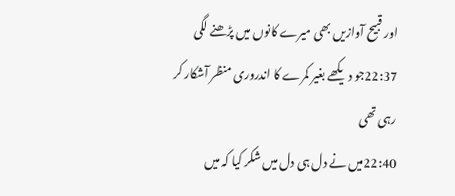اور قبیح آوازیں بھی میرے کانوں میں پڑھنے لگی
22:37جو دیکھے بغیر کمرے کا اندروری منظر آشکار کر رہی تھی
22:40میں نے دل ہی دل میں شکر کیا کہ میں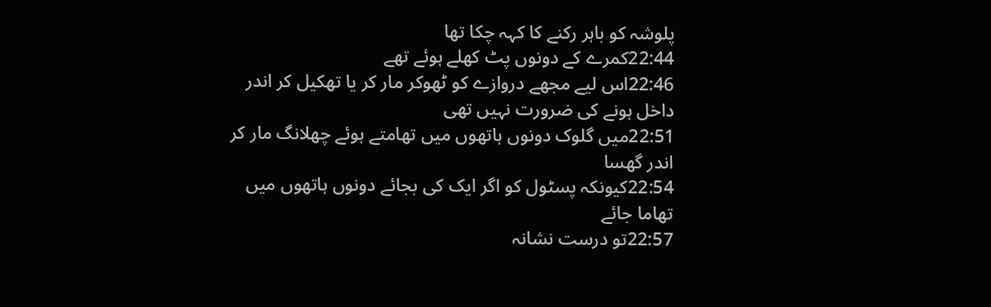پلوشہ کو باہر رکنے کا کہہ چکا تھا
22:44کمرے کے دونوں پٹ کھلے ہوئے تھے
22:46اس لیے مجھے دروازے کو ٹھوکر مار کر یا تھکیل کر اندر داخل ہونے کی ضرورت نہیں تھی
22:51میں گلوک دونوں ہاتھوں میں تھامتے ہوئے چھلانگ مار کر اندر گھسا
22:54کیونکہ پسٹول کو اگر ایک کی بجائے دونوں ہاتھوں میں تھاما جائے
22:57تو درست نشانہ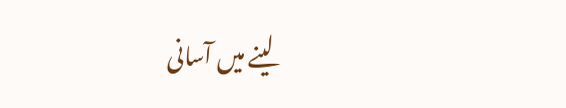لینے میں آسانی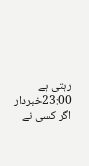رہتی ہے
23:00خبردار اگر کسی نے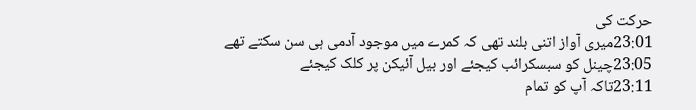حرکت کی
23:01میری آواز اتنی بلند تھی کہ کمرے میں موجود آدمی ہی سن سکتے تھے
23:05چینل کو سبسکرائب کیجئے اور بیل آئیکن پر کلک کیجئے
23:11تاکہ آپ کو تمام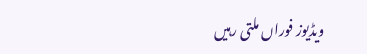ویڈیوز فوراں ملتی رہیں